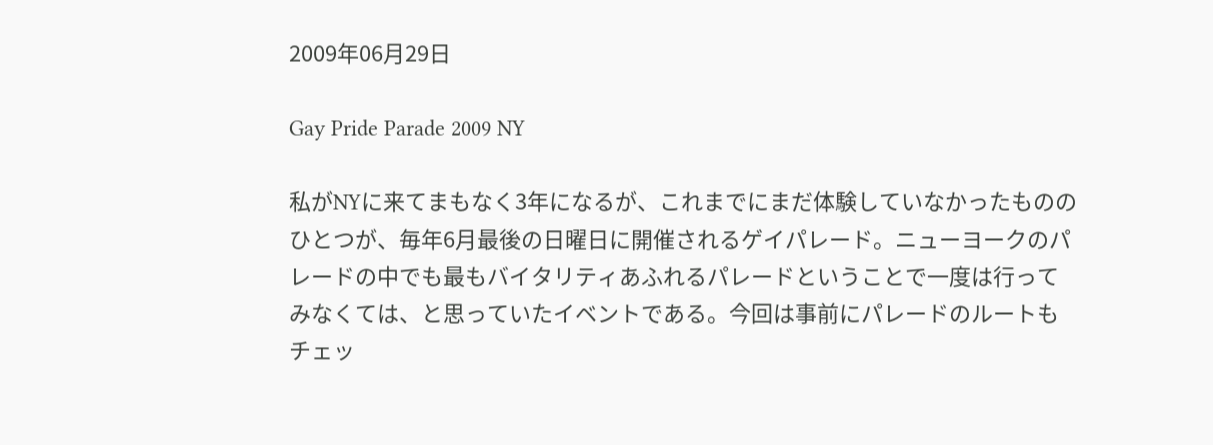2009年06月29日

Gay Pride Parade 2009 NY

私がNYに来てまもなく3年になるが、これまでにまだ体験していなかったもののひとつが、毎年6月最後の日曜日に開催されるゲイパレード。ニューヨークのパレードの中でも最もバイタリティあふれるパレードということで一度は行ってみなくては、と思っていたイベントである。今回は事前にパレードのルートもチェッ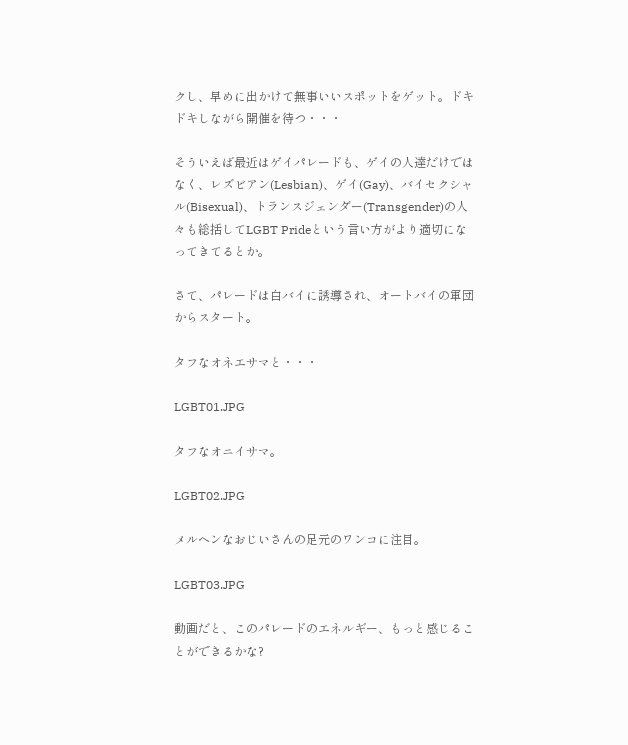クし、早めに出かけて無事いいスポットをゲット。ドキドキしながら開催を待つ・・・

そういえば最近はゲイパレードも、ゲイの人達だけではなく、レズビアン(Lesbian)、ゲイ(Gay)、バイセクシャル(Bisexual)、トランスジェンダー(Transgender)の人々も総括してLGBT Prideという言い方がより適切になってきてるとか。

さて、パレードは白バイに誘導され、オートバイの軍団からスタート。

タフなオネエサマと・・・

LGBT01.JPG

タフなオニイサマ。

LGBT02.JPG

メルヘンなおじいさんの足元のワンコに注目。

LGBT03.JPG

動画だと、このパレードのエネルギー、もっと感じることができるかな?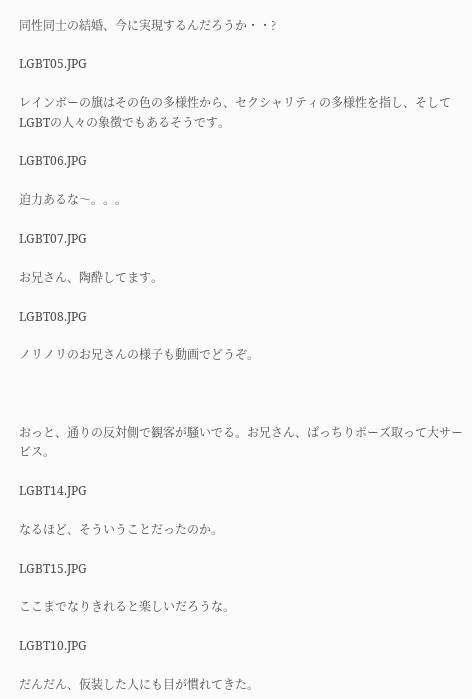同性同士の結婚、今に実現するんだろうか・・?

LGBT05.JPG

レインボーの旗はその色の多様性から、セクシャリティの多様性を指し、そしてLGBTの人々の象徴でもあるそうです。

LGBT06.JPG

迫力あるな〜。。。

LGBT07.JPG

お兄さん、陶酔してます。

LGBT08.JPG

ノリノリのお兄さんの様子も動画でどうぞ。



おっと、通りの反対側で観客が騒いでる。お兄さん、ばっちりポーズ取って大サービス。

LGBT14.JPG

なるほど、そういうことだったのか。

LGBT15.JPG

ここまでなりきれると楽しいだろうな。

LGBT10.JPG

だんだん、仮装した人にも目が慣れてきた。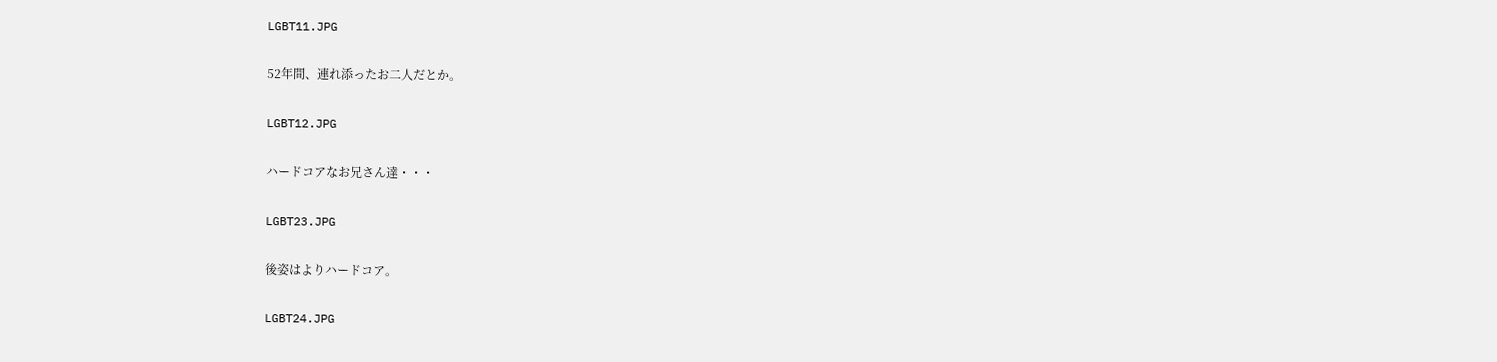LGBT11.JPG

52年間、連れ添ったお二人だとか。

LGBT12.JPG

ハードコアなお兄さん達・・・

LGBT23.JPG

後姿はよりハードコア。

LGBT24.JPG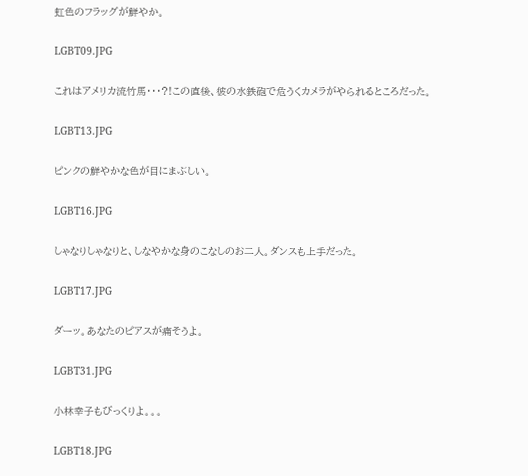虹色のフラッグが鮮やか。

LGBT09.JPG

これはアメリカ流竹馬・・・?!この直後、彼の水鉄砲で危うくカメラがやられるところだった。

LGBT13.JPG

ピンクの鮮やかな色が目にまぶしい。

LGBT16.JPG

しゃなりしゃなりと、しなやかな身のこなしのお二人。ダンスも上手だった。

LGBT17.JPG

ダーッ。あなたのピアスが痛そうよ。

LGBT31.JPG

小林幸子もびっくりよ。。。

LGBT18.JPG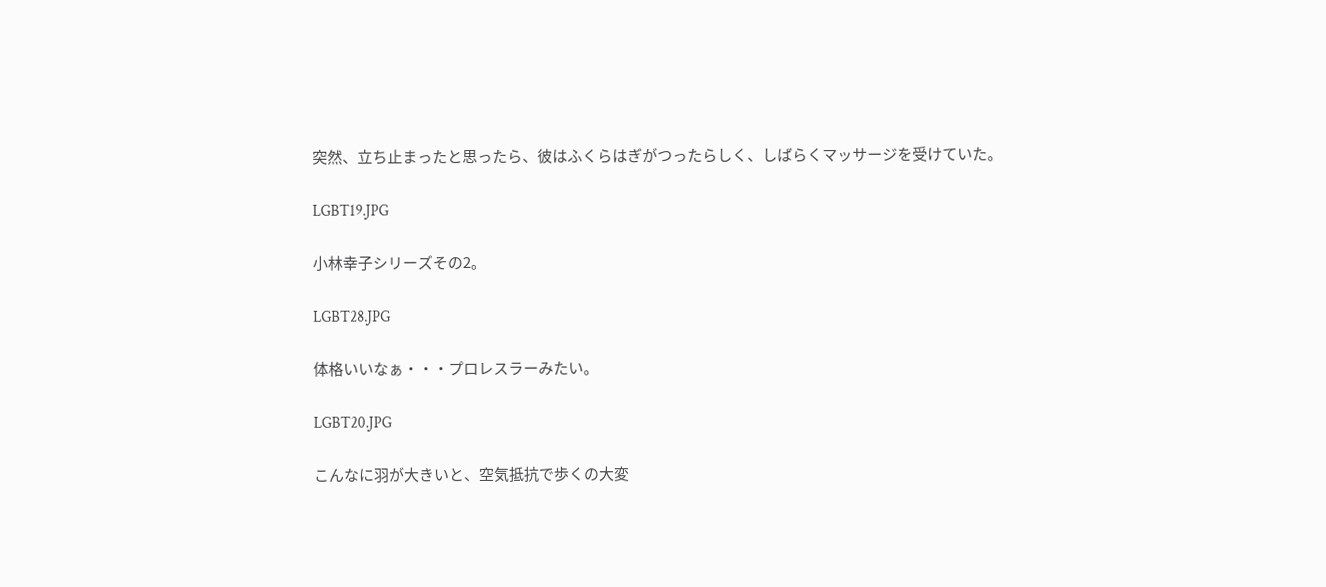突然、立ち止まったと思ったら、彼はふくらはぎがつったらしく、しばらくマッサージを受けていた。

LGBT19.JPG

小林幸子シリーズその2。

LGBT28.JPG

体格いいなぁ・・・プロレスラーみたい。

LGBT20.JPG

こんなに羽が大きいと、空気抵抗で歩くの大変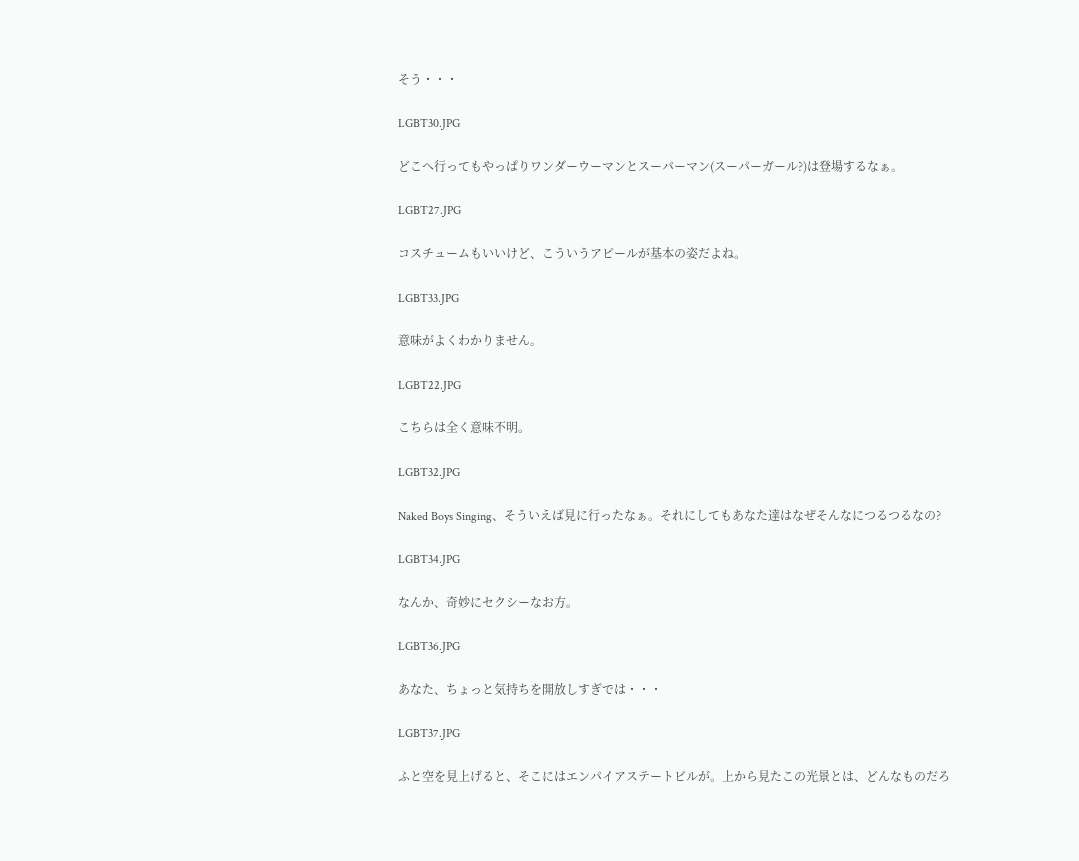そう・・・

LGBT30.JPG

どこへ行ってもやっぱりワンダーウーマンとスーパーマン(スーパーガール?)は登場するなぁ。

LGBT27.JPG

コスチュームもいいけど、こういうアピールが基本の姿だよね。

LGBT33.JPG

意味がよくわかりません。

LGBT22.JPG

こちらは全く意味不明。

LGBT32.JPG

Naked Boys Singing、そういえば見に行ったなぁ。それにしてもあなた達はなぜそんなにつるつるなの?

LGBT34.JPG

なんか、奇妙にセクシーなお方。

LGBT36.JPG

あなた、ちょっと気持ちを開放しすぎでは・・・

LGBT37.JPG

ふと空を見上げると、そこにはエンパイアステートビルが。上から見たこの光景とは、どんなものだろ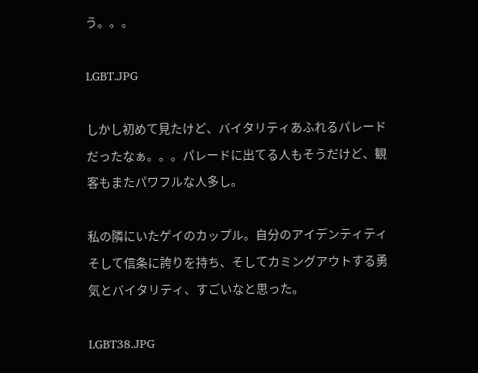う。。。

LGBT.JPG

しかし初めて見たけど、バイタリティあふれるパレードだったなぁ。。。パレードに出てる人もそうだけど、観客もまたパワフルな人多し。

私の隣にいたゲイのカップル。自分のアイデンティティそして信条に誇りを持ち、そしてカミングアウトする勇気とバイタリティ、すごいなと思った。

LGBT38.JPG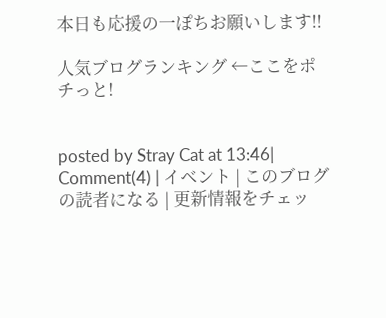本日も応援の一ぽちお願いします!!

人気ブログランキング ←ここをポチっと!


posted by Stray Cat at 13:46| Comment(4) | イベント | このブログの読者になる | 更新情報をチェッ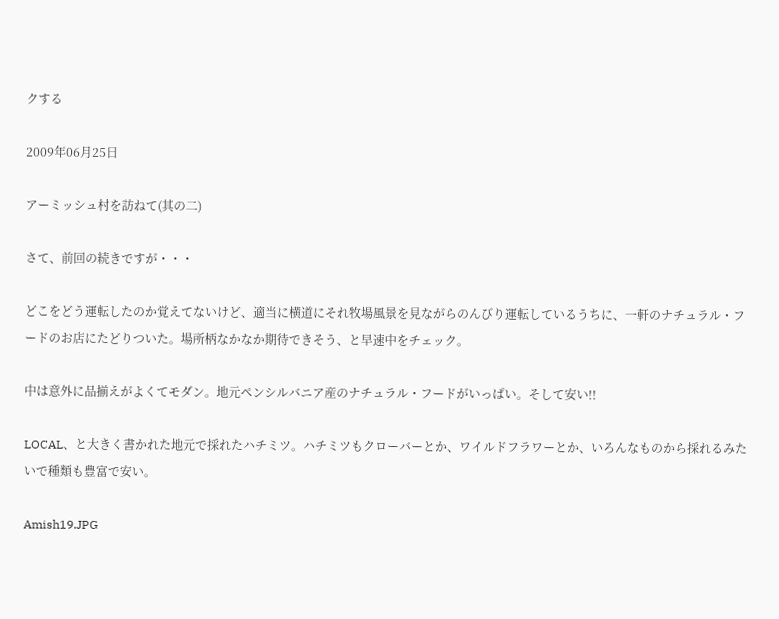クする

2009年06月25日

アーミッシュ村を訪ねて(其の二)

さて、前回の続きですが・・・

どこをどう運転したのか覚えてないけど、適当に横道にそれ牧場風景を見ながらのんびり運転しているうちに、一軒のナチュラル・フードのお店にたどりついた。場所柄なかなか期待できそう、と早速中をチェック。

中は意外に品揃えがよくてモダン。地元ペンシルバニア産のナチュラル・フードがいっぱい。そして安い!!

LOCAL、と大きく書かれた地元で採れたハチミツ。ハチミツもクローバーとか、ワイルドフラワーとか、いろんなものから採れるみたいで種類も豊富で安い。

Amish19.JPG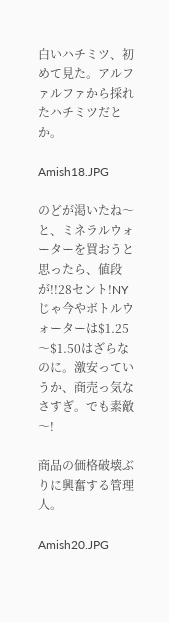白いハチミツ、初めて見た。アルファルファから採れたハチミツだとか。

Amish18.JPG

のどが渇いたね〜と、ミネラルウォーターを買おうと思ったら、値段が!!28セント!NYじゃ今やボトルウォーターは$1.25〜$1.50はざらなのに。激安っていうか、商売っ気なさすぎ。でも素敵〜!

商品の価格破壊ぶりに興奮する管理人。

Amish20.JPG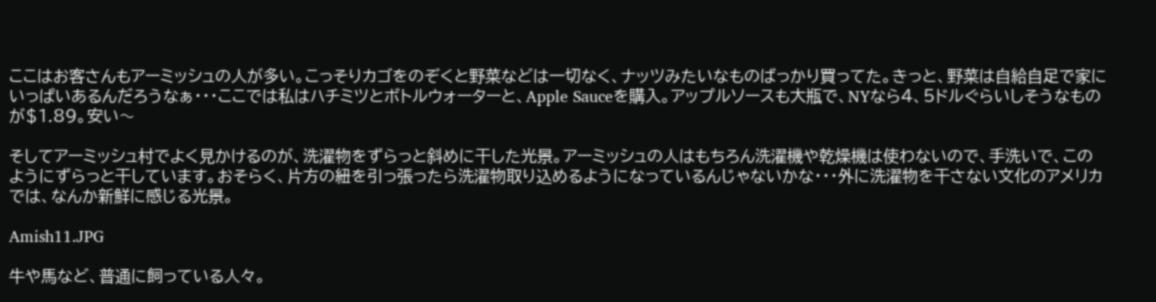ここはお客さんもアーミッシュの人が多い。こっそりカゴをのぞくと野菜などは一切なく、ナッツみたいなものばっかり買ってた。きっと、野菜は自給自足で家にいっぱいあるんだろうなぁ・・・ここでは私はハチミツとボトルウォーターと、Apple Sauceを購入。アップルソースも大瓶で、NYなら4、5ドルぐらいしそうなものが$1.89。安い〜

そしてアーミッシュ村でよく見かけるのが、洗濯物をずらっと斜めに干した光景。アーミッシュの人はもちろん洗濯機や乾燥機は使わないので、手洗いで、このようにずらっと干しています。おそらく、片方の紐を引っ張ったら洗濯物取り込めるようになっているんじゃないかな・・・外に洗濯物を干さない文化のアメリカでは、なんか新鮮に感じる光景。

Amish11.JPG

牛や馬など、普通に飼っている人々。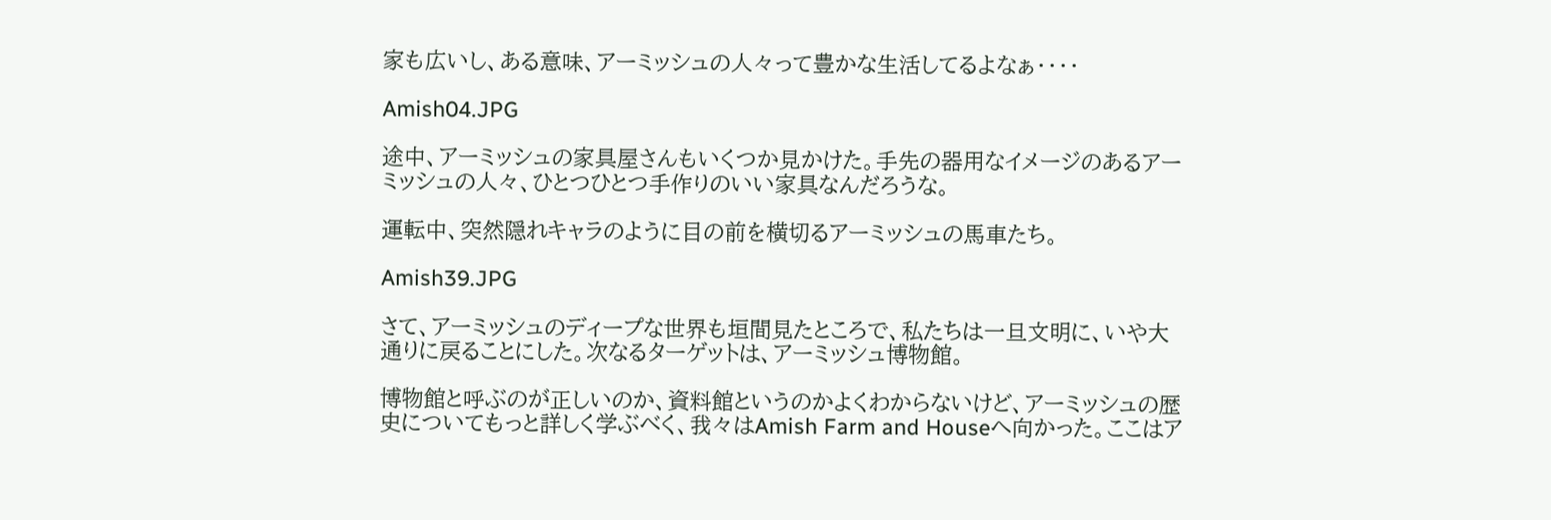家も広いし、ある意味、アーミッシュの人々って豊かな生活してるよなぁ・・・・

Amish04.JPG

途中、アーミッシュの家具屋さんもいくつか見かけた。手先の器用なイメージのあるアーミッシュの人々、ひとつひとつ手作りのいい家具なんだろうな。

運転中、突然隠れキャラのように目の前を横切るアーミッシュの馬車たち。

Amish39.JPG

さて、アーミッシュのディープな世界も垣間見たところで、私たちは一旦文明に、いや大通りに戻ることにした。次なるターゲットは、アーミッシュ博物館。

博物館と呼ぶのが正しいのか、資料館というのかよくわからないけど、アーミッシュの歴史についてもっと詳しく学ぶべく、我々はAmish Farm and Houseへ向かった。ここはア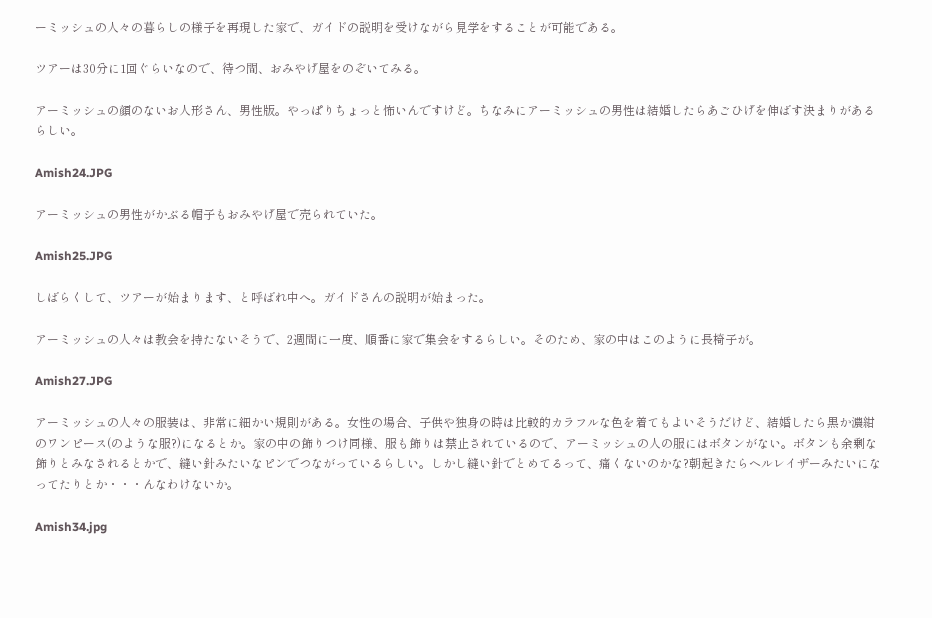ーミッシュの人々の暮らしの様子を再現した家で、ガイドの説明を受けながら見学をすることが可能である。

ツアーは30分に1回ぐらいなので、待つ間、おみやげ屋をのぞいてみる。

アーミッシュの顔のないお人形さん、男性版。やっぱりちょっと怖いんですけど。ちなみにアーミッシュの男性は結婚したらあごひげを伸ばす決まりがあるらしい。

Amish24.JPG

アーミッシュの男性がかぶる帽子もおみやげ屋で売られていた。

Amish25.JPG

しばらくして、ツアーが始まります、と呼ばれ中へ。ガイドさんの説明が始まった。

アーミッシュの人々は教会を持たないそうで、2週間に一度、順番に家で集会をするらしい。そのため、家の中はこのように長椅子が。

Amish27.JPG

アーミッシュの人々の服装は、非常に細かい規則がある。女性の場合、子供や独身の時は比較的カラフルな色を着てもよいそうだけど、結婚したら黒か濃紺のワンピース(のような服?)になるとか。家の中の飾りつけ同様、服も飾りは禁止されているので、アーミッシュの人の服にはボタンがない。ボタンも余剰な飾りとみなされるとかで、縫い針みたいなピンでつながっているらしい。しかし縫い針でとめてるって、痛くないのかな?朝起きたらヘルレイザーみたいになってたりとか・・・んなわけないか。

Amish34.jpg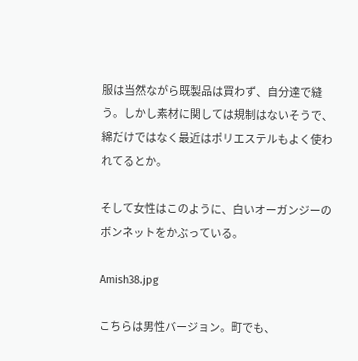服は当然ながら既製品は買わず、自分達で縫う。しかし素材に関しては規制はないそうで、綿だけではなく最近はポリエステルもよく使われてるとか。

そして女性はこのように、白いオーガンジーのボンネットをかぶっている。

Amish38.jpg

こちらは男性バージョン。町でも、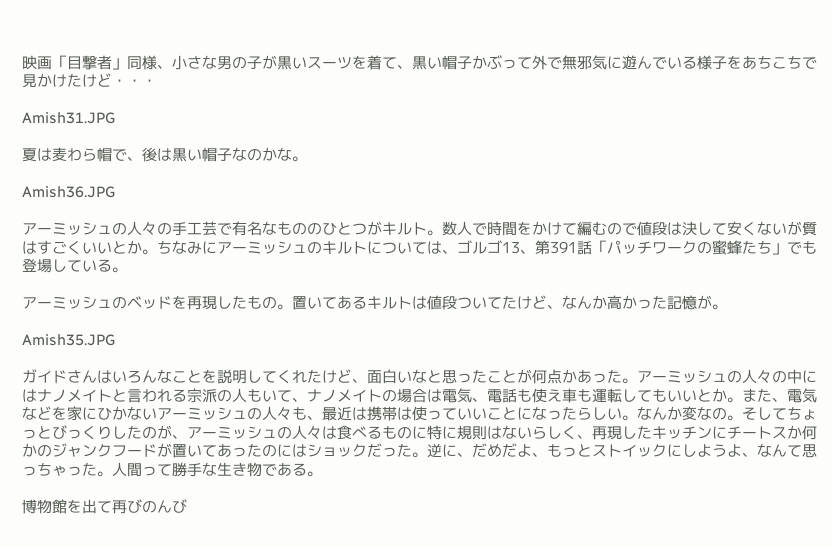映画「目撃者」同様、小さな男の子が黒いスーツを着て、黒い帽子かぶって外で無邪気に遊んでいる様子をあちこちで見かけたけど・・・

Amish31.JPG

夏は麦わら帽で、後は黒い帽子なのかな。

Amish36.JPG

アーミッシュの人々の手工芸で有名なもののひとつがキルト。数人で時間をかけて編むので値段は決して安くないが質はすごくいいとか。ちなみにアーミッシュのキルトについては、ゴルゴ13、第391話「パッチワークの蜜蜂たち」でも登場している。

アーミッシュのベッドを再現したもの。置いてあるキルトは値段ついてたけど、なんか高かった記憶が。

Amish35.JPG

ガイドさんはいろんなことを説明してくれたけど、面白いなと思ったことが何点かあった。アーミッシュの人々の中にはナノメイトと言われる宗派の人もいて、ナノメイトの場合は電気、電話も使え車も運転してもいいとか。また、電気などを家にひかないアーミッシュの人々も、最近は携帯は使っていいことになったらしい。なんか変なの。そしてちょっとびっくりしたのが、アーミッシュの人々は食べるものに特に規則はないらしく、再現したキッチンにチートスか何かのジャンクフードが置いてあったのにはショックだった。逆に、だめだよ、もっとストイックにしようよ、なんて思っちゃった。人間って勝手な生き物である。

博物館を出て再びのんび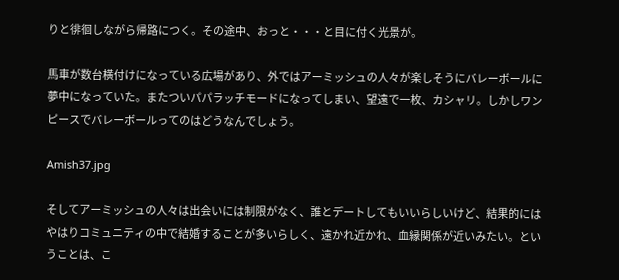りと徘徊しながら帰路につく。その途中、おっと・・・と目に付く光景が。

馬車が数台横付けになっている広場があり、外ではアーミッシュの人々が楽しそうにバレーボールに夢中になっていた。またついパパラッチモードになってしまい、望遠で一枚、カシャリ。しかしワンピースでバレーボールってのはどうなんでしょう。

Amish37.jpg

そしてアーミッシュの人々は出会いには制限がなく、誰とデートしてもいいらしいけど、結果的にはやはりコミュニティの中で結婚することが多いらしく、遠かれ近かれ、血縁関係が近いみたい。ということは、こ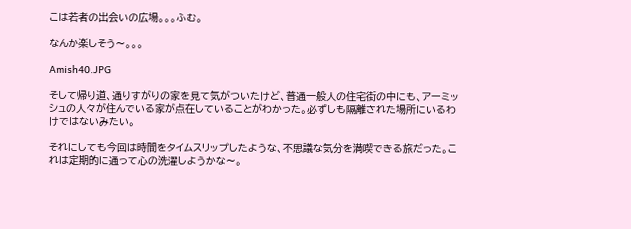こは若者の出会いの広場。。。ふむ。

なんか楽しそう〜。。。

Amish40.JPG

そして帰り道、通りすがりの家を見て気がついたけど、普通一般人の住宅街の中にも、アーミッシュの人々が住んでいる家が点在していることがわかった。必ずしも隔離された場所にいるわけではないみたい。

それにしても今回は時間をタイムスリップしたような、不思議な気分を満喫できる旅だった。これは定期的に通って心の洗濯しようかな〜。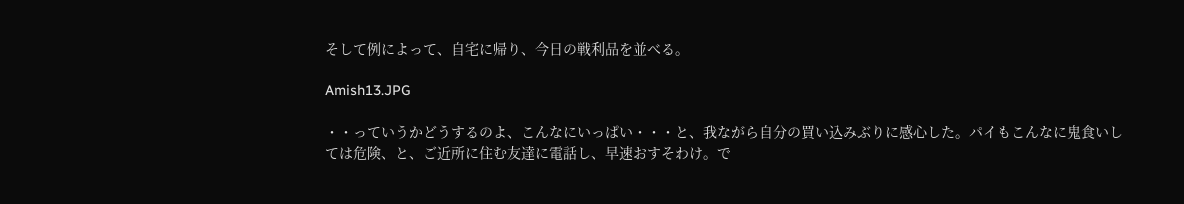そして例によって、自宅に帰り、今日の戦利品を並べる。

Amish13.JPG

・・っていうかどうするのよ、こんなにいっぱい・・・と、我ながら自分の買い込みぶりに感心した。パイもこんなに鬼食いしては危険、と、ご近所に住む友達に電話し、早速おすそわけ。で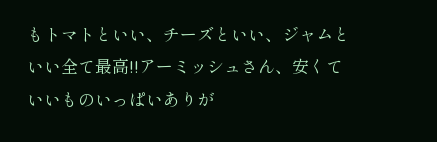もトマトといい、チーズといい、ジャムといい全て最高!!アーミッシュさん、安くていいものいっぱいありが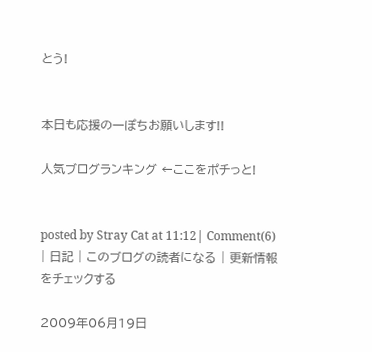とう!


本日も応援の一ぽちお願いします!!

人気ブログランキング ←ここをポチっと!


posted by Stray Cat at 11:12| Comment(6) | 日記 | このブログの読者になる | 更新情報をチェックする

2009年06月19日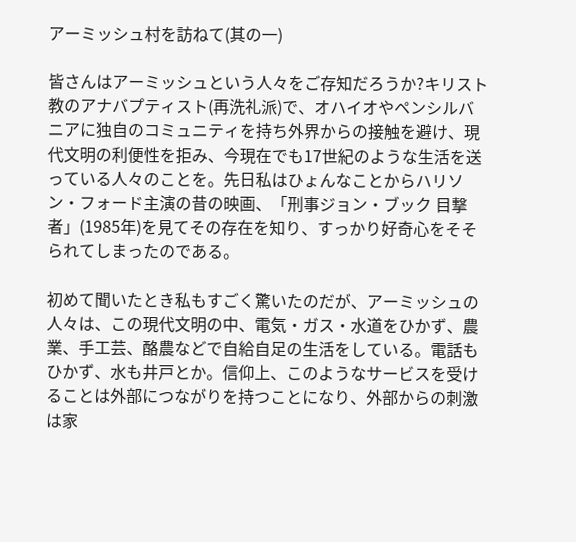アーミッシュ村を訪ねて(其の一)

皆さんはアーミッシュという人々をご存知だろうか?キリスト教のアナバプティスト(再洗礼派)で、オハイオやペンシルバニアに独自のコミュニティを持ち外界からの接触を避け、現代文明の利便性を拒み、今現在でも17世紀のような生活を送っている人々のことを。先日私はひょんなことからハリソン・フォード主演の昔の映画、「刑事ジョン・ブック 目撃者」(1985年)を見てその存在を知り、すっかり好奇心をそそられてしまったのである。

初めて聞いたとき私もすごく驚いたのだが、アーミッシュの人々は、この現代文明の中、電気・ガス・水道をひかず、農業、手工芸、酪農などで自給自足の生活をしている。電話もひかず、水も井戸とか。信仰上、このようなサービスを受けることは外部につながりを持つことになり、外部からの刺激は家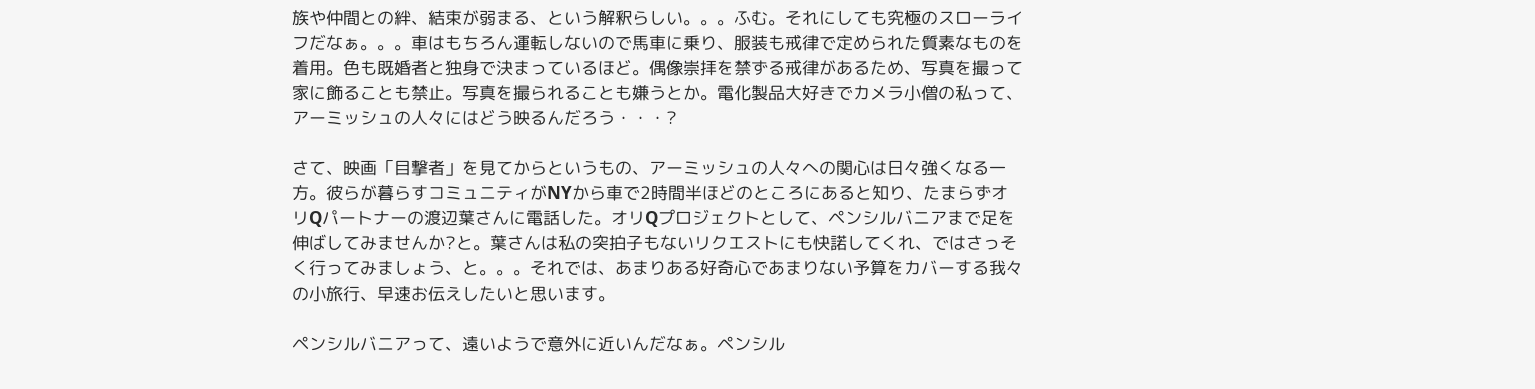族や仲間との絆、結束が弱まる、という解釈らしい。。。ふむ。それにしても究極のスローライフだなぁ。。。車はもちろん運転しないので馬車に乗り、服装も戒律で定められた質素なものを着用。色も既婚者と独身で決まっているほど。偶像崇拝を禁ずる戒律があるため、写真を撮って家に飾ることも禁止。写真を撮られることも嫌うとか。電化製品大好きでカメラ小僧の私って、アーミッシュの人々にはどう映るんだろう・・・?

さて、映画「目撃者」を見てからというもの、アーミッシュの人々への関心は日々強くなる一方。彼らが暮らすコミュニティがNYから車で2時間半ほどのところにあると知り、たまらずオリQパートナーの渡辺葉さんに電話した。オリQプロジェクトとして、ペンシルバニアまで足を伸ばしてみませんか?と。葉さんは私の突拍子もないリクエストにも快諾してくれ、ではさっそく行ってみましょう、と。。。それでは、あまりある好奇心であまりない予算をカバーする我々の小旅行、早速お伝えしたいと思います。

ペンシルバニアって、遠いようで意外に近いんだなぁ。ペンシル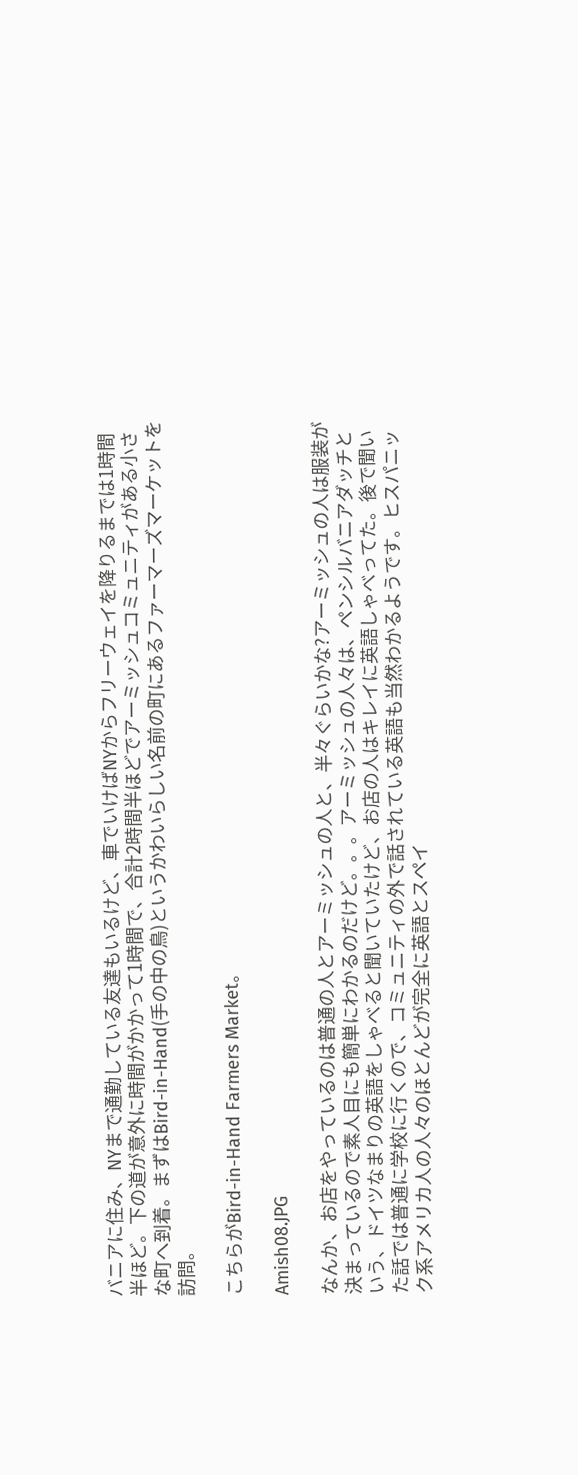バニアに住み、NYまで通勤している友達もいるけど、車でいけばNYからフリーウェイを降りるまでは1時間半ほど。下の道が意外に時間がかかって1時間で、合計2時間半ほどでアーミッシュコミュニティがある小さな町へ到着。まずはBird-in-Hand(手の中の鳥)というかわいらしい名前の町にあるファーマーズマーケットを訪問。

こちらがBird-in-Hand Farmers Market。

Amish08.JPG

なんか、お店をやっているのは普通の人とアーミッシュの人と、半々ぐらいかな?アーミッシュの人は服装が決まっているので素人目にも簡単にわかるのだけど。。。アーミッシュの人々は、ペンシルバニアダッチという、ドイツなまりの英語をしゃべると聞いていたけど、お店の人はキレイに英語しゃべってた。後で聞いた話では普通に学校に行くので、コミュニティの外で話されている英語も当然わかるようです。ヒスパニック系アメリカ人の人々のほとんどが完全に英語とスペイ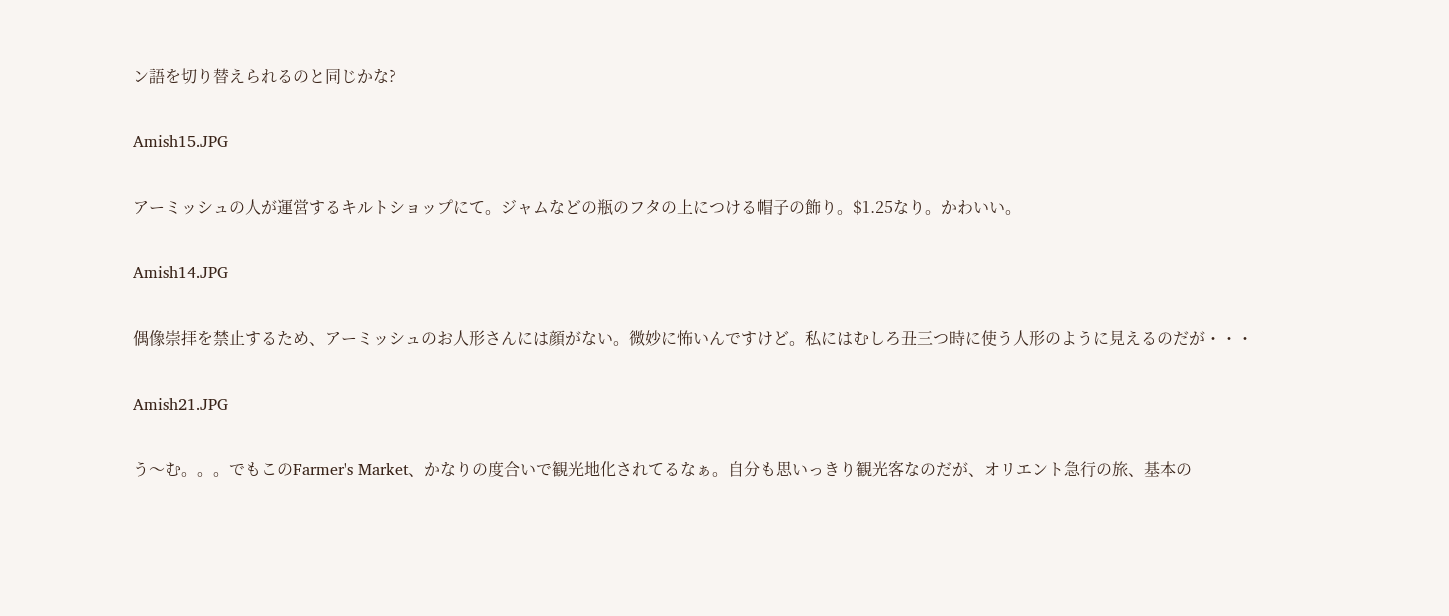ン語を切り替えられるのと同じかな?

Amish15.JPG

アーミッシュの人が運営するキルトショップにて。ジャムなどの瓶のフタの上につける帽子の飾り。$1.25なり。かわいい。

Amish14.JPG

偶像崇拝を禁止するため、アーミッシュのお人形さんには顔がない。微妙に怖いんですけど。私にはむしろ丑三つ時に使う人形のように見えるのだが・・・

Amish21.JPG

う〜む。。。でもこのFarmer's Market、かなりの度合いで観光地化されてるなぁ。自分も思いっきり観光客なのだが、オリエント急行の旅、基本の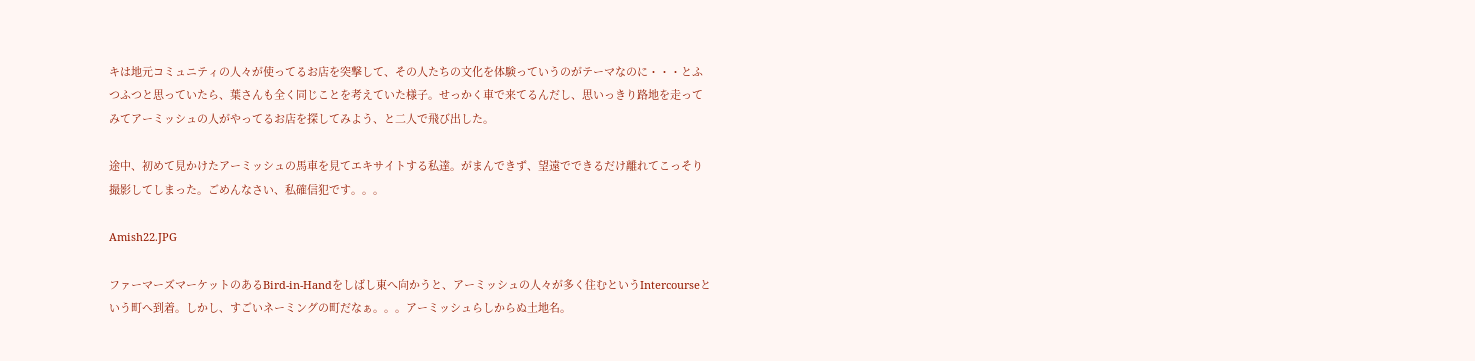キは地元コミュニティの人々が使ってるお店を突撃して、その人たちの文化を体験っていうのがテーマなのに・・・とふつふつと思っていたら、葉さんも全く同じことを考えていた様子。せっかく車で来てるんだし、思いっきり路地を走ってみてアーミッシュの人がやってるお店を探してみよう、と二人で飛び出した。

途中、初めて見かけたアーミッシュの馬車を見てエキサイトする私達。がまんできず、望遠でできるだけ離れてこっそり撮影してしまった。ごめんなさい、私確信犯です。。。

Amish22.JPG

ファーマーズマーケットのあるBird-in-Handをしばし東へ向かうと、アーミッシュの人々が多く住むというIntercourseという町へ到着。しかし、すごいネーミングの町だなぁ。。。アーミッシュらしからぬ土地名。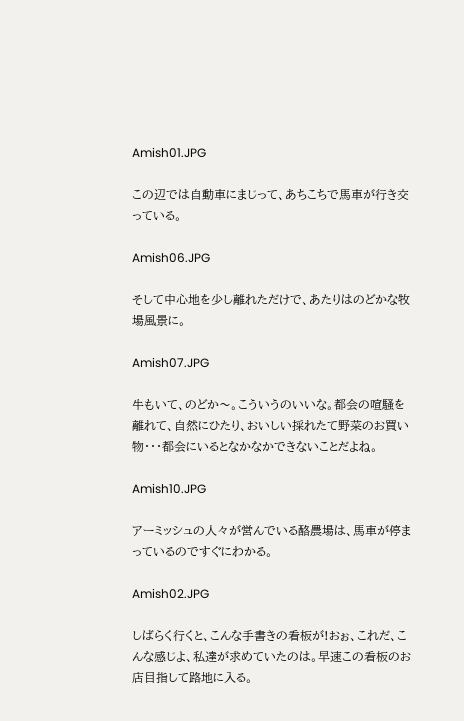Amish01.JPG

この辺では自動車にまじって、あちこちで馬車が行き交っている。

Amish06.JPG

そして中心地を少し離れただけで、あたりはのどかな牧場風景に。

Amish07.JPG

牛もいて、のどか〜。こういうのいいな。都会の喧騒を離れて、自然にひたり、おいしい採れたて野菜のお買い物・・・都会にいるとなかなかできないことだよね。

Amish10.JPG

アーミッシュの人々が営んでいる酪農場は、馬車が停まっているのですぐにわかる。

Amish02.JPG

しばらく行くと、こんな手書きの看板が!おぉ、これだ、こんな感じよ、私達が求めていたのは。早速この看板のお店目指して路地に入る。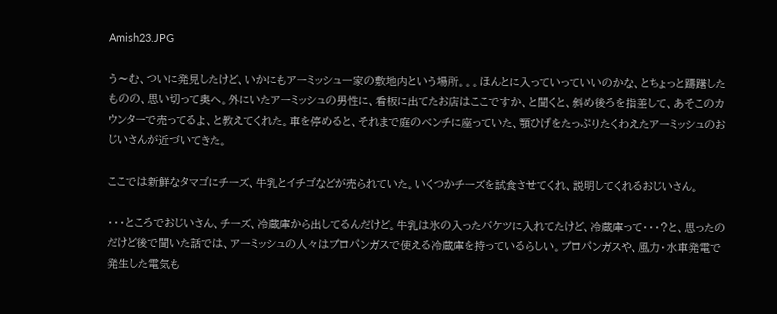Amish23.JPG

う〜む、ついに発見したけど、いかにもアーミッシュ一家の敷地内という場所。。。ほんとに入っていっていいのかな、とちょっと躊躇したものの、思い切って奥へ。外にいたアーミッシュの男性に、看板に出てたお店はここですか、と聞くと、斜め後ろを指差して、あそこのカウンターで売ってるよ、と教えてくれた。車を停めると、それまで庭のベンチに座っていた、顎ひげをたっぷりたくわえたアーミッシュのおじいさんが近づいてきた。

ここでは新鮮なタマゴにチーズ、牛乳とイチゴなどが売られていた。いくつかチーズを試食させてくれ、説明してくれるおじいさん。

・・・ところでおじいさん、チーズ、冷蔵庫から出してるんだけど。牛乳は氷の入ったバケツに入れてたけど、冷蔵庫って・・・?と、思ったのだけど後で聞いた話では、アーミッシュの人々はプロパンガスで使える冷蔵庫を持っているらしい。プロパンガスや、風力・水車発電で発生した電気も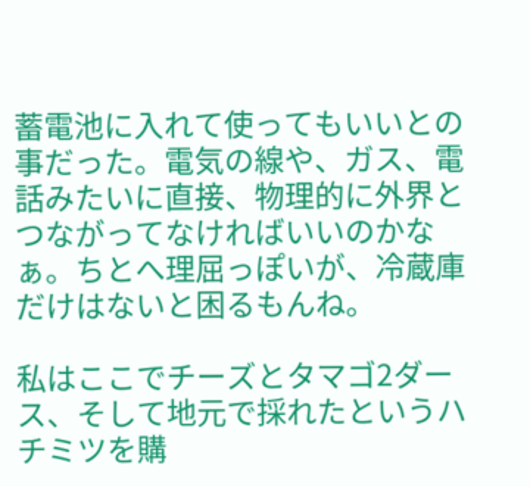蓄電池に入れて使ってもいいとの事だった。電気の線や、ガス、電話みたいに直接、物理的に外界とつながってなければいいのかなぁ。ちとへ理屈っぽいが、冷蔵庫だけはないと困るもんね。

私はここでチーズとタマゴ2ダース、そして地元で採れたというハチミツを購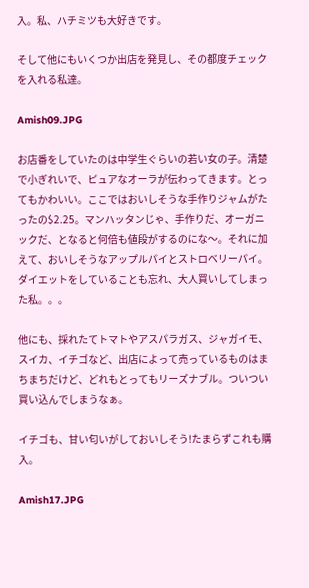入。私、ハチミツも大好きです。

そして他にもいくつか出店を発見し、その都度チェックを入れる私達。

Amish09.JPG

お店番をしていたのは中学生ぐらいの若い女の子。清楚で小ぎれいで、ピュアなオーラが伝わってきます。とってもかわいい。ここではおいしそうな手作りジャムがたったの$2.25。マンハッタンじゃ、手作りだ、オーガニックだ、となると何倍も値段がするのにな〜。それに加えて、おいしそうなアップルパイとストロベリーパイ。ダイエットをしていることも忘れ、大人買いしてしまった私。。。

他にも、採れたてトマトやアスパラガス、ジャガイモ、スイカ、イチゴなど、出店によって売っているものはまちまちだけど、どれもとってもリーズナブル。ついつい買い込んでしまうなぁ。

イチゴも、甘い匂いがしておいしそう!たまらずこれも購入。

Amish17.JPG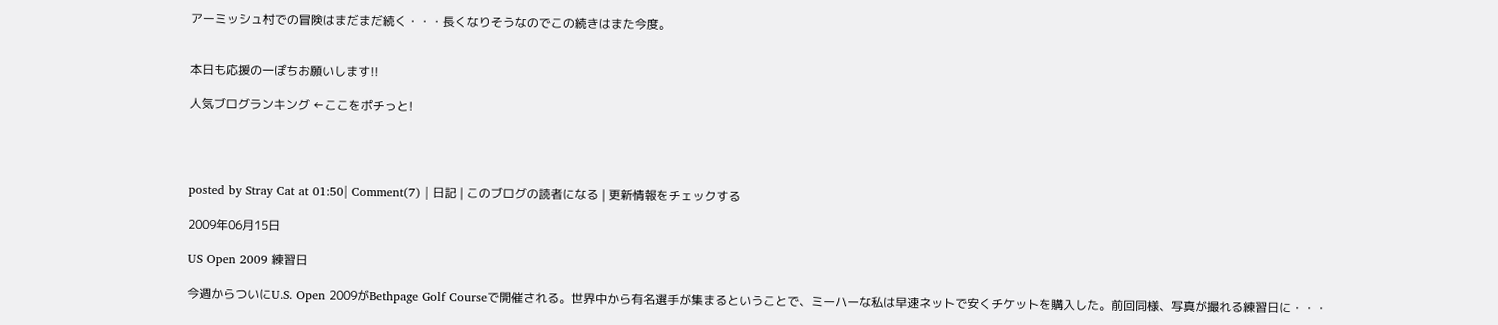アーミッシュ村での冒険はまだまだ続く・・・長くなりそうなのでこの続きはまた今度。


本日も応援の一ぽちお願いします!!

人気ブログランキング ←ここをポチっと!




posted by Stray Cat at 01:50| Comment(7) | 日記 | このブログの読者になる | 更新情報をチェックする

2009年06月15日

US Open 2009 練習日

今週からついにU.S. Open 2009がBethpage Golf Courseで開催される。世界中から有名選手が集まるということで、ミーハーな私は早速ネットで安くチケットを購入した。前回同様、写真が撮れる練習日に・・・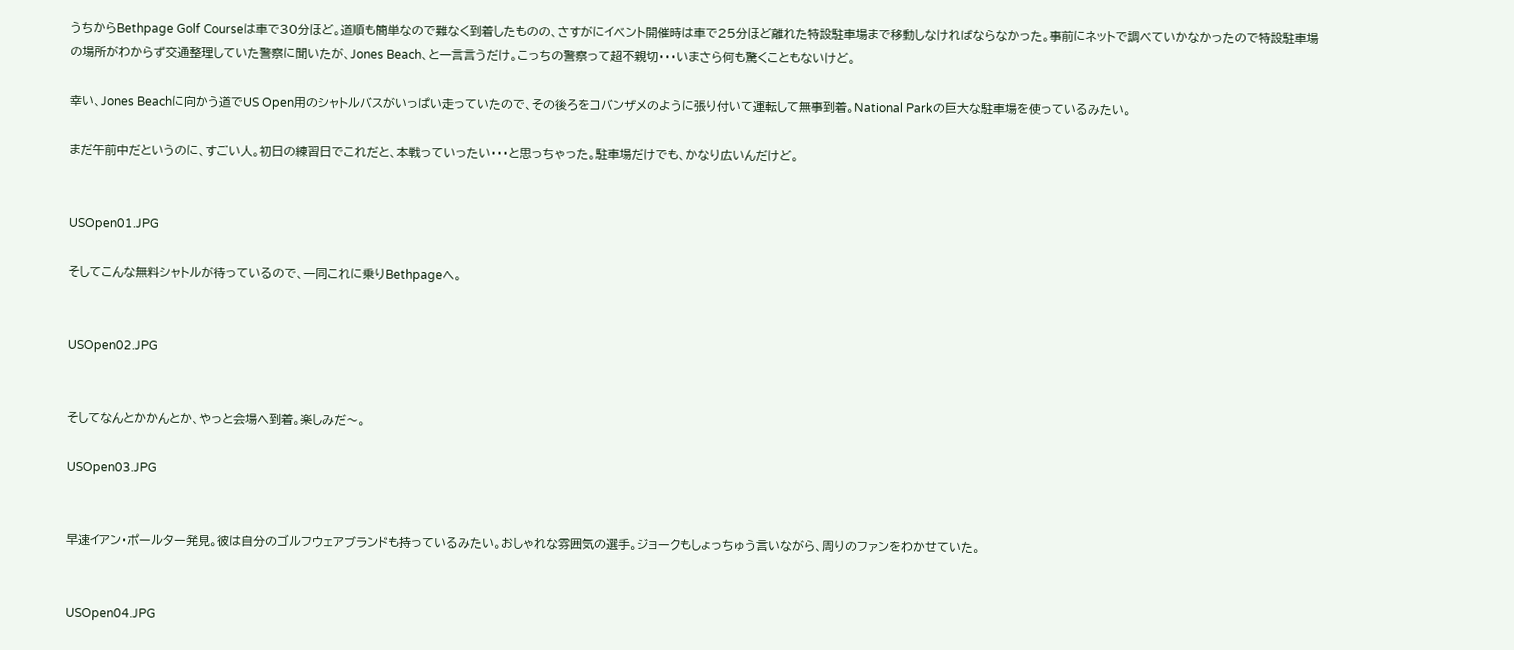うちからBethpage Golf Courseは車で30分ほど。道順も簡単なので難なく到着したものの、さすがにイベント開催時は車で25分ほど離れた特設駐車場まで移動しなければならなかった。事前にネットで調べていかなかったので特設駐車場の場所がわからず交通整理していた警察に聞いたが、Jones Beach、と一言言うだけ。こっちの警察って超不親切・・・いまさら何も驚くこともないけど。

幸い、Jones Beachに向かう道でUS Open用のシャトルバスがいっぱい走っていたので、その後ろをコバンザメのように張り付いて運転して無事到着。National Parkの巨大な駐車場を使っているみたい。

まだ午前中だというのに、すごい人。初日の練習日でこれだと、本戦っていったい・・・と思っちゃった。駐車場だけでも、かなり広いんだけど。


USOpen01.JPG

そしてこんな無料シャトルが待っているので、一同これに乗りBethpageへ。


USOpen02.JPG


そしてなんとかかんとか、やっと会場へ到着。楽しみだ〜。

USOpen03.JPG


早速イアン・ポールター発見。彼は自分のゴルフウェアブランドも持っているみたい。おしゃれな雰囲気の選手。ジョークもしょっちゅう言いながら、周りのファンをわかせていた。


USOpen04.JPG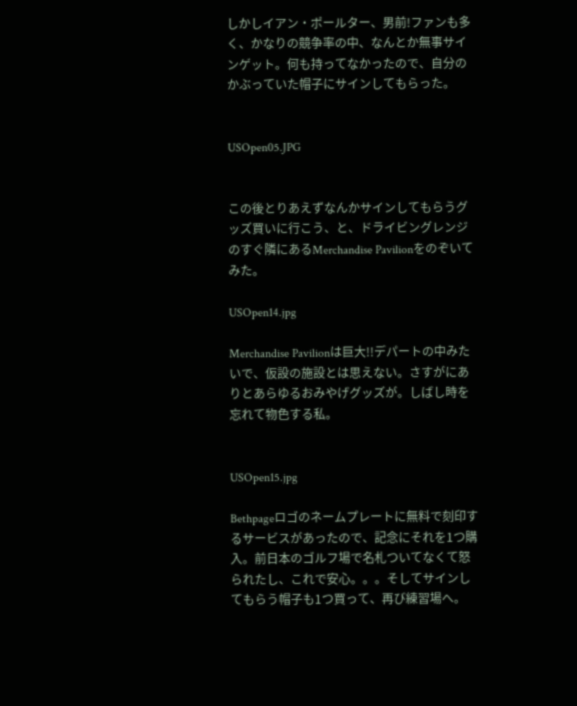しかしイアン・ポールター、男前!ファンも多く、かなりの競争率の中、なんとか無事サインゲット。何も持ってなかったので、自分のかぶっていた帽子にサインしてもらった。


USOpen05.JPG


この後とりあえずなんかサインしてもらうグッズ買いに行こう、と、ドライビングレンジのすぐ隣にあるMerchandise Pavilionをのぞいてみた。

USOpen14.jpg

Merchandise Pavilionは巨大!!デパートの中みたいで、仮設の施設とは思えない。さすがにありとあらゆるおみやげグッズが。しばし時を忘れて物色する私。


USOpen15.jpg

Bethpageロゴのネームプレートに無料で刻印するサービスがあったので、記念にそれを1つ購入。前日本のゴルフ場で名札ついてなくて怒られたし、これで安心。。。そしてサインしてもらう帽子も1つ買って、再び練習場へ。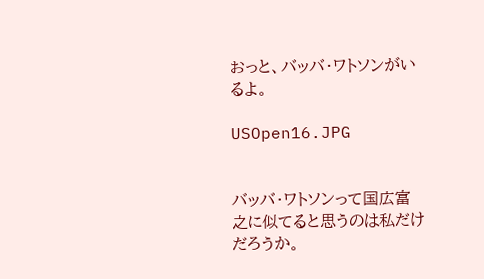おっと、バッバ・ワトソンがいるよ。

USOpen16.JPG


バッバ・ワトソンって国広富之に似てると思うのは私だけだろうか。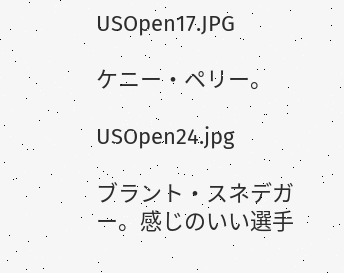USOpen17.JPG

ケニー・ペリー。

USOpen24.jpg

ブラント・スネデガー。感じのいい選手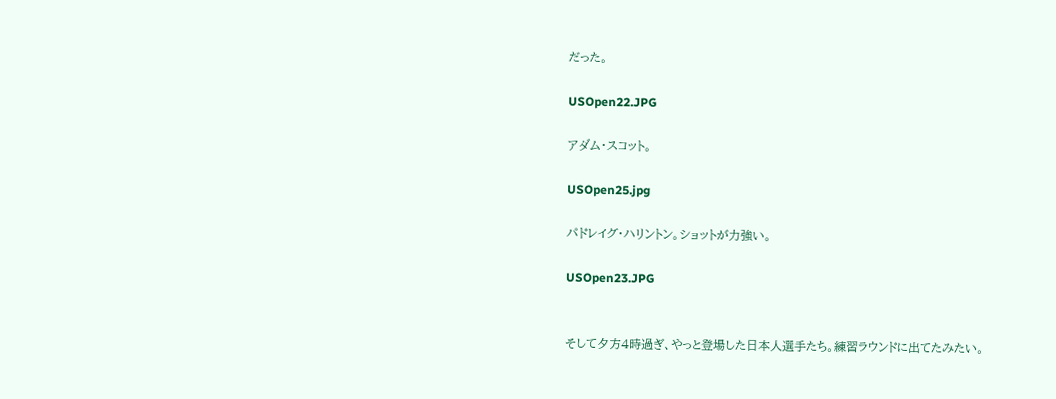だった。

USOpen22.JPG

アダム・スコット。

USOpen25.jpg

パドレイグ・ハリントン。ショットが力強い。

USOpen23.JPG


そして夕方4時過ぎ、やっと登場した日本人選手たち。練習ラウンドに出てたみたい。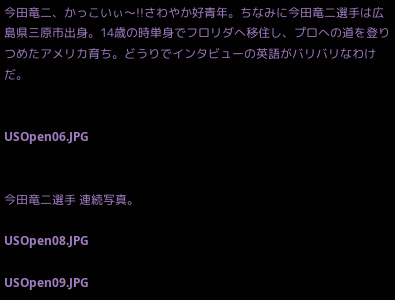今田竜二、かっこいぃ〜!!さわやか好青年。ちなみに今田竜二選手は広島県三原市出身。14歳の時単身でフロリダへ移住し、プロへの道を登りつめたアメリカ育ち。どうりでインタビューの英語がバリバリなわけだ。


USOpen06.JPG


今田竜二選手 連続写真。

USOpen08.JPG

USOpen09.JPG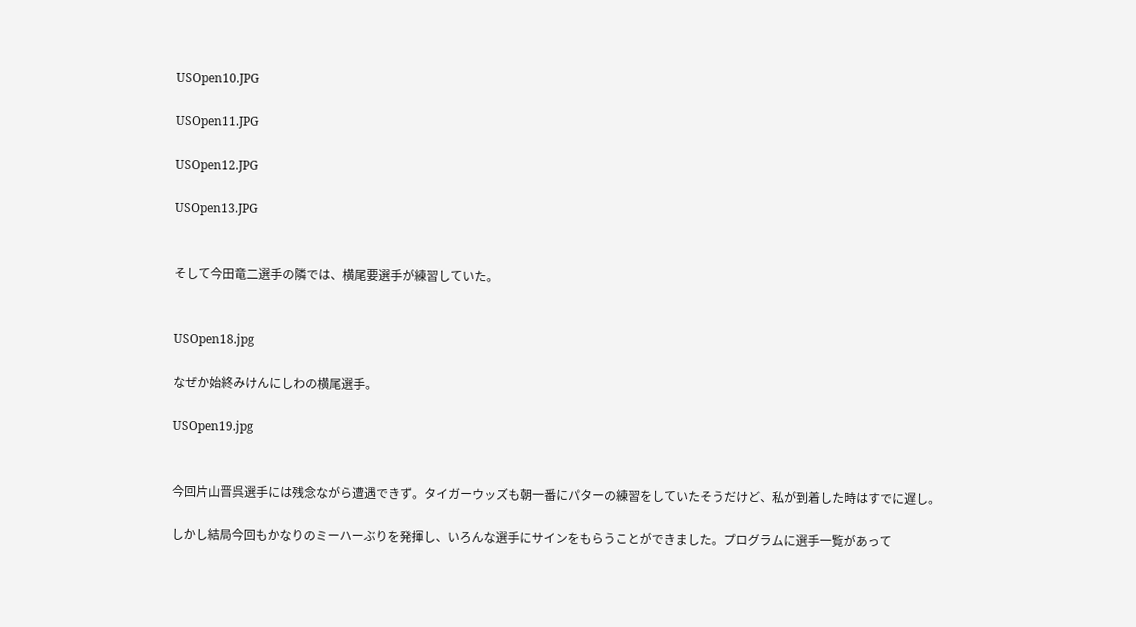USOpen10.JPG

USOpen11.JPG

USOpen12.JPG

USOpen13.JPG


そして今田竜二選手の隣では、横尾要選手が練習していた。


USOpen18.jpg

なぜか始終みけんにしわの横尾選手。

USOpen19.jpg


今回片山晋呉選手には残念ながら遭遇できず。タイガーウッズも朝一番にパターの練習をしていたそうだけど、私が到着した時はすでに遅し。

しかし結局今回もかなりのミーハーぶりを発揮し、いろんな選手にサインをもらうことができました。プログラムに選手一覧があって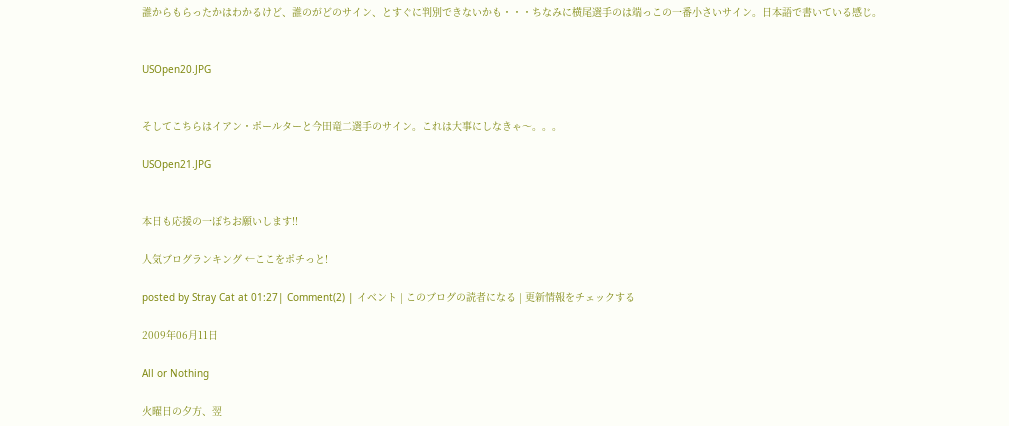誰からもらったかはわかるけど、誰のがどのサイン、とすぐに判別できないかも・・・ちなみに横尾選手のは端っこの一番小さいサイン。日本語で書いている感じ。


USOpen20.JPG


そしてこちらはイアン・ポールターと今田竜二選手のサイン。これは大事にしなきゃ〜。。。

USOpen21.JPG


本日も応援の一ぽちお願いします!!

人気ブログランキング ←ここをポチっと!

posted by Stray Cat at 01:27| Comment(2) | イベント | このブログの読者になる | 更新情報をチェックする

2009年06月11日

All or Nothing

火曜日の夕方、翌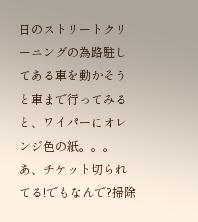日のストリートクリーニングの為路駐してある車を動かそうと車まで行ってみると、ワイパーにオレンジ色の紙。。。あ、チケット切られてる!でもなんで?掃除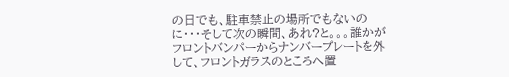の日でも、駐車禁止の場所でもないのに・・・そして次の瞬間、あれ?と。。。誰かがフロントバンパーからナンバープレートを外して、フロントガラスのところへ置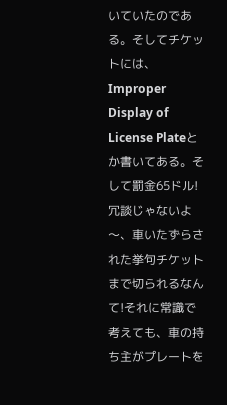いていたのである。そしてチケットには、Improper Display of License Plateとか書いてある。そして罰金65ドル!冗談じゃないよ〜、車いたずらされた挙句チケットまで切られるなんて!それに常識で考えても、車の持ち主がプレートを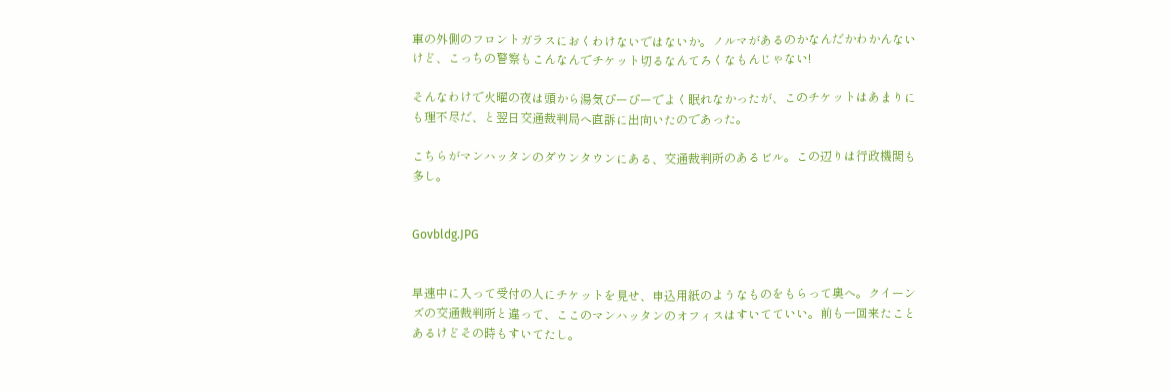車の外側のフロントガラスにおくわけないではないか。ノルマがあるのかなんだかわかんないけど、こっちの警察もこんなんでチケット切るなんてろくなもんじゃない!

そんなわけで火曜の夜は頭から湯気ぴーぴーでよく眠れなかったが、このチケットはあまりにも理不尽だ、と翌日交通裁判局へ直訴に出向いたのであった。

こちらがマンハッタンのダウンタウンにある、交通裁判所のあるビル。この辺りは行政機関も多し。


Govbldg.JPG


早速中に入って受付の人にチケットを見せ、申込用紙のようなものをもらって奥へ。クイーンズの交通裁判所と違って、ここのマンハッタンのオフィスはすいてていい。前も一回来たことあるけどその時もすいてたし。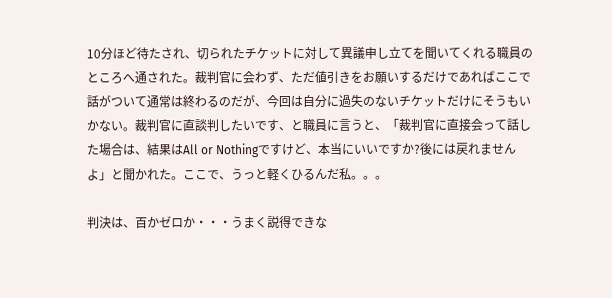10分ほど待たされ、切られたチケットに対して異議申し立てを聞いてくれる職員のところへ通された。裁判官に会わず、ただ値引きをお願いするだけであればここで話がついて通常は終わるのだが、今回は自分に過失のないチケットだけにそうもいかない。裁判官に直談判したいです、と職員に言うと、「裁判官に直接会って話した場合は、結果はAll or Nothingですけど、本当にいいですか?後には戻れませんよ」と聞かれた。ここで、うっと軽くひるんだ私。。。

判決は、百かゼロか・・・うまく説得できな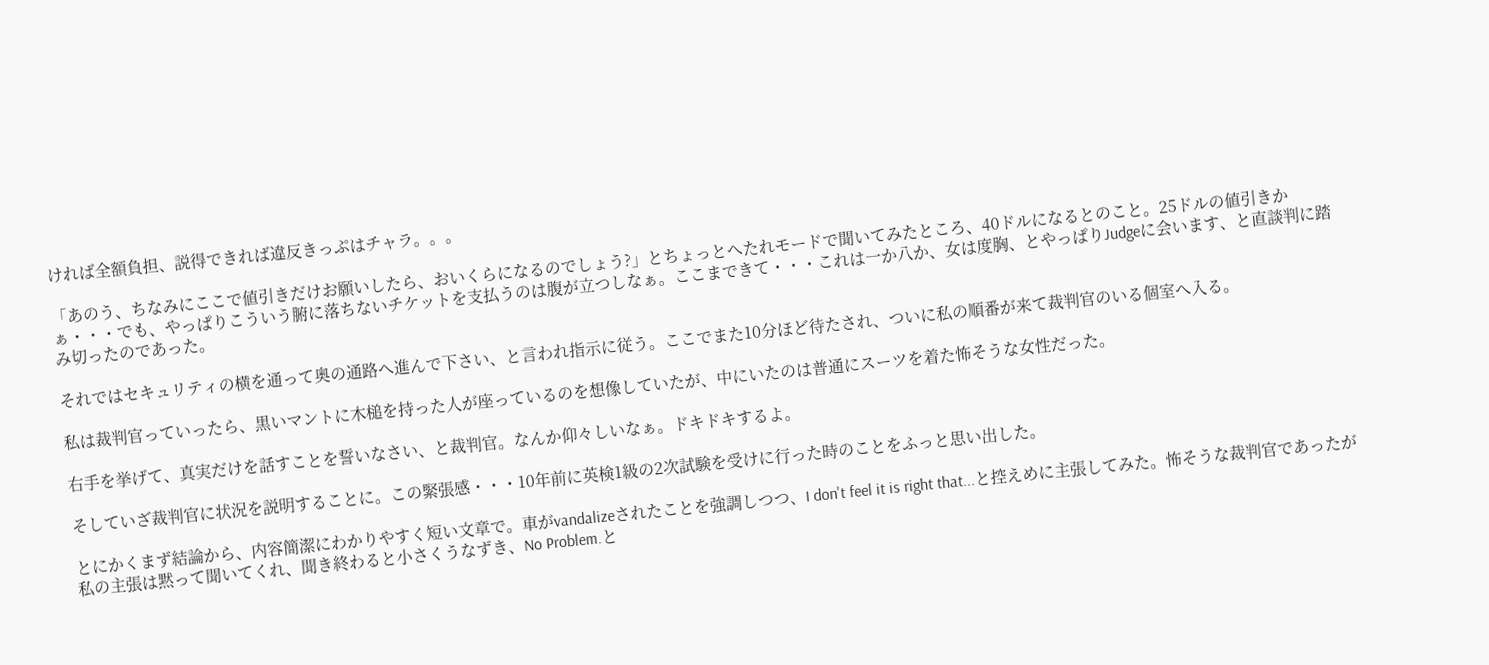ければ全額負担、説得できれば違反きっぷはチャラ。。。

「あのう、ちなみにここで値引きだけお願いしたら、おいくらになるのでしょう?」とちょっとへたれモードで聞いてみたところ、40ドルになるとのこと。25ドルの値引きかぁ・・・でも、やっぱりこういう腑に落ちないチケットを支払うのは腹が立つしなぁ。ここまできて・・・これは一か八か、女は度胸、とやっぱりJudgeに会います、と直談判に踏み切ったのであった。

それではセキュリティの横を通って奥の通路へ進んで下さい、と言われ指示に従う。ここでまた10分ほど待たされ、ついに私の順番が来て裁判官のいる個室へ入る。

私は裁判官っていったら、黒いマントに木槌を持った人が座っているのを想像していたが、中にいたのは普通にスーツを着た怖そうな女性だった。

右手を挙げて、真実だけを話すことを誓いなさい、と裁判官。なんか仰々しいなぁ。ドキドキするよ。

そしていざ裁判官に状況を説明することに。この緊張感・・・10年前に英検1級の2次試験を受けに行った時のことをふっと思い出した。

とにかくまず結論から、内容簡潔にわかりやすく短い文章で。車がvandalizeされたことを強調しつつ、I don't feel it is right that...と控えめに主張してみた。怖そうな裁判官であったが私の主張は黙って聞いてくれ、聞き終わると小さくうなずき、No Problem.と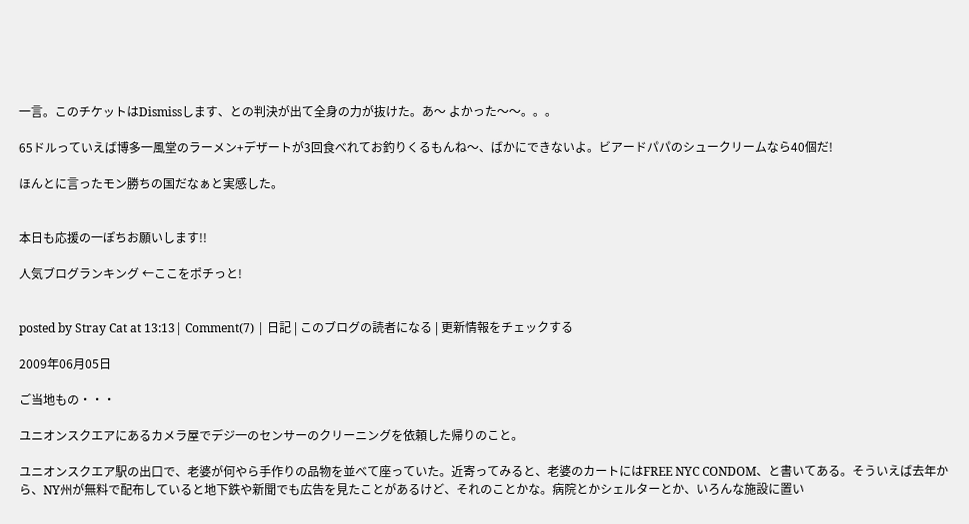一言。このチケットはDismissします、との判決が出て全身の力が抜けた。あ〜 よかった〜〜。。。

65ドルっていえば博多一風堂のラーメン+デザートが3回食べれてお釣りくるもんね〜、ばかにできないよ。ビアードパパのシュークリームなら40個だ!

ほんとに言ったモン勝ちの国だなぁと実感した。


本日も応援の一ぽちお願いします!!

人気ブログランキング ←ここをポチっと!


posted by Stray Cat at 13:13| Comment(7) | 日記 | このブログの読者になる | 更新情報をチェックする

2009年06月05日

ご当地もの・・・

ユニオンスクエアにあるカメラ屋でデジ一のセンサーのクリーニングを依頼した帰りのこと。

ユニオンスクエア駅の出口で、老婆が何やら手作りの品物を並べて座っていた。近寄ってみると、老婆のカートにはFREE NYC CONDOM、と書いてある。そういえば去年から、NY州が無料で配布していると地下鉄や新聞でも広告を見たことがあるけど、それのことかな。病院とかシェルターとか、いろんな施設に置い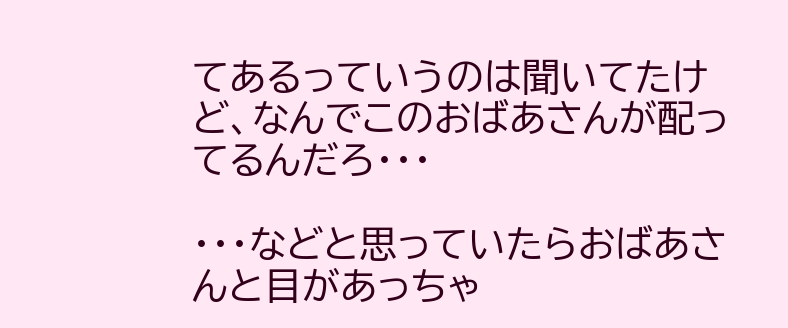てあるっていうのは聞いてたけど、なんでこのおばあさんが配ってるんだろ・・・

・・・などと思っていたらおばあさんと目があっちゃ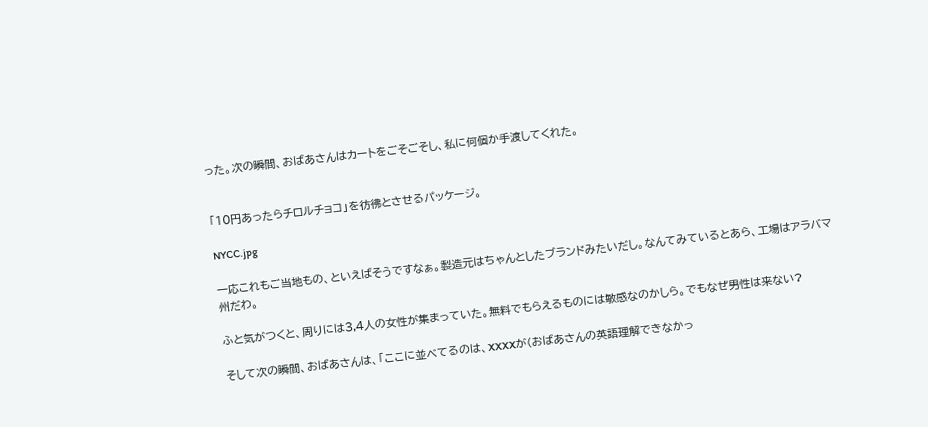った。次の瞬間、おばあさんはカートをごそごそし、私に何個か手渡してくれた。


「10円あったらチロルチョコ」を彷彿とさせるパッケージ。

NYCC.jpg

一応これもご当地もの、といえばそうですなぁ。製造元はちゃんとしたブランドみたいだし。なんてみているとあら、工場はアラバマ州だわ。

ふと気がつくと、周りには3,4人の女性が集まっていた。無料でもらえるものには敏感なのかしら。でもなぜ男性は来ない?

そして次の瞬間、おばあさんは、「ここに並べてるのは、XXXXが(おばあさんの英語理解できなかっ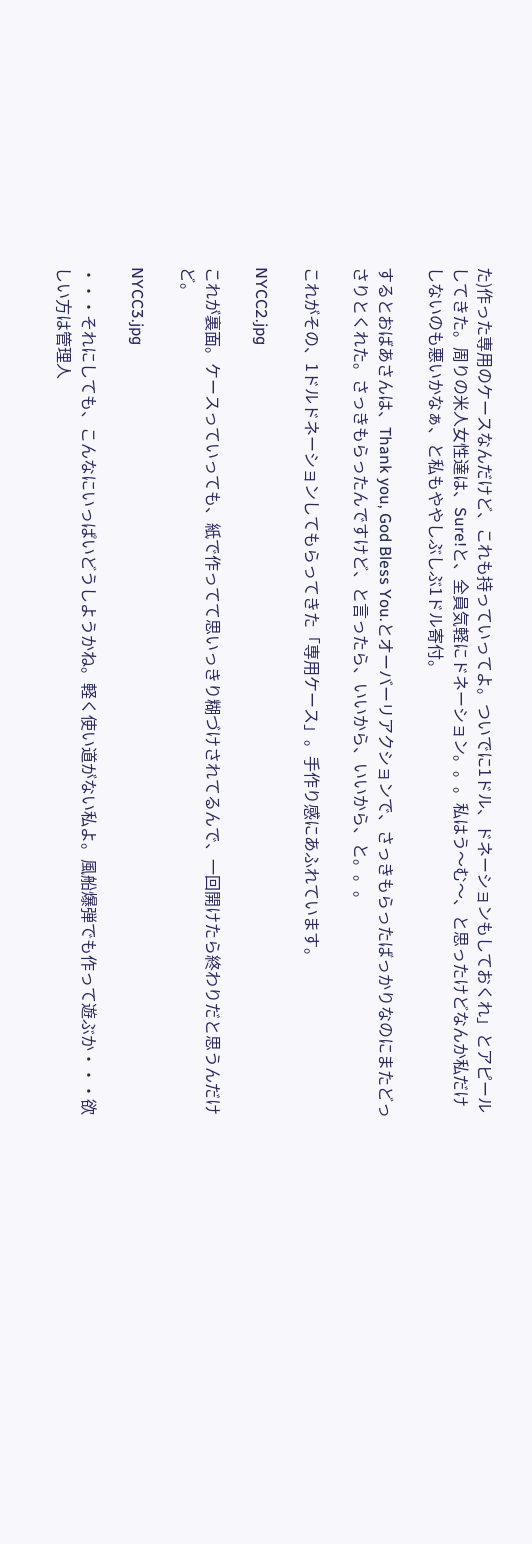た)作った専用のケースなんだけど、これも持っていってよ。ついでに1ドル、ドネーションもしておくれ」とアピールしてきた。周りの米人女性達は、Sure!と、全員気軽にドネーション。。。私はう〜む〜、と思ったけどなんか私だけしないのも悪いかなぁ、と私もややしぶしぶ1ドル寄付。

するとおばあさんは、Thank you, God Bless You.とオーバーリアクションで、さっきもらったばっかりなのにまたどっさりとくれた。さっきもらったんですけど、と言ったら、いいから、いいから、と。。。

これがその、1ドルドネーションしてもらってきた「専用ケース」。手作り感にあふれています。

NYCC2.jpg

これが裏面。ケースっていっても、紙で作ってて思いっきり糊づけされてるんで、一回開けたら終わりだと思うんだけど。

NYCC3.jpg

・・・それにしても、こんなにいっぱいどうしようかね。軽く使い道がない私よ。風船爆弾でも作って遊ぶか・・・欲しい方は管理人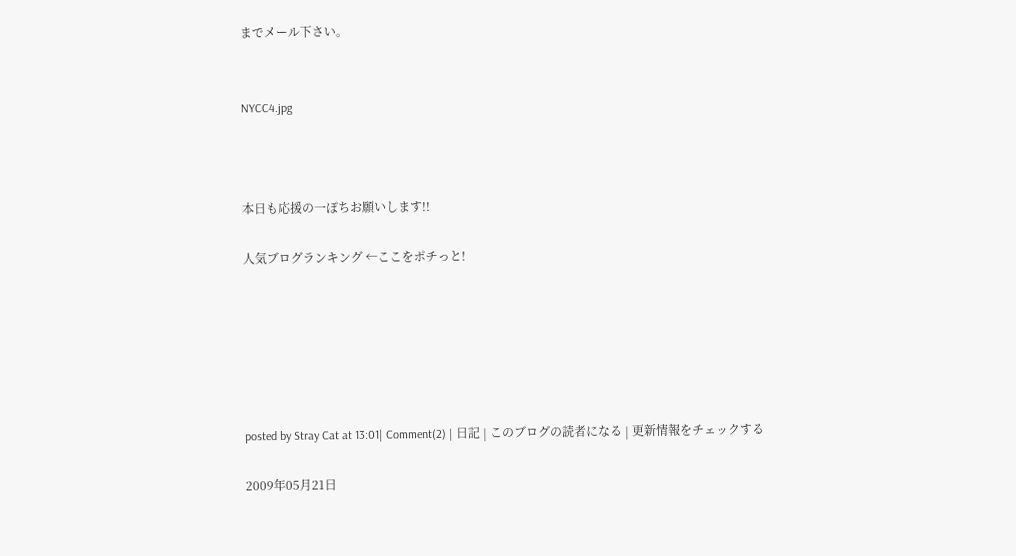までメール下さい。


NYCC4.jpg



本日も応援の一ぽちお願いします!!

人気ブログランキング ←ここをポチっと!






posted by Stray Cat at 13:01| Comment(2) | 日記 | このブログの読者になる | 更新情報をチェックする

2009年05月21日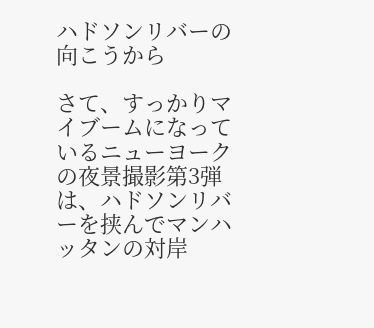ハドソンリバーの向こうから

さて、すっかりマイブームになっているニューヨークの夜景撮影第3弾は、ハドソンリバーを挟んでマンハッタンの対岸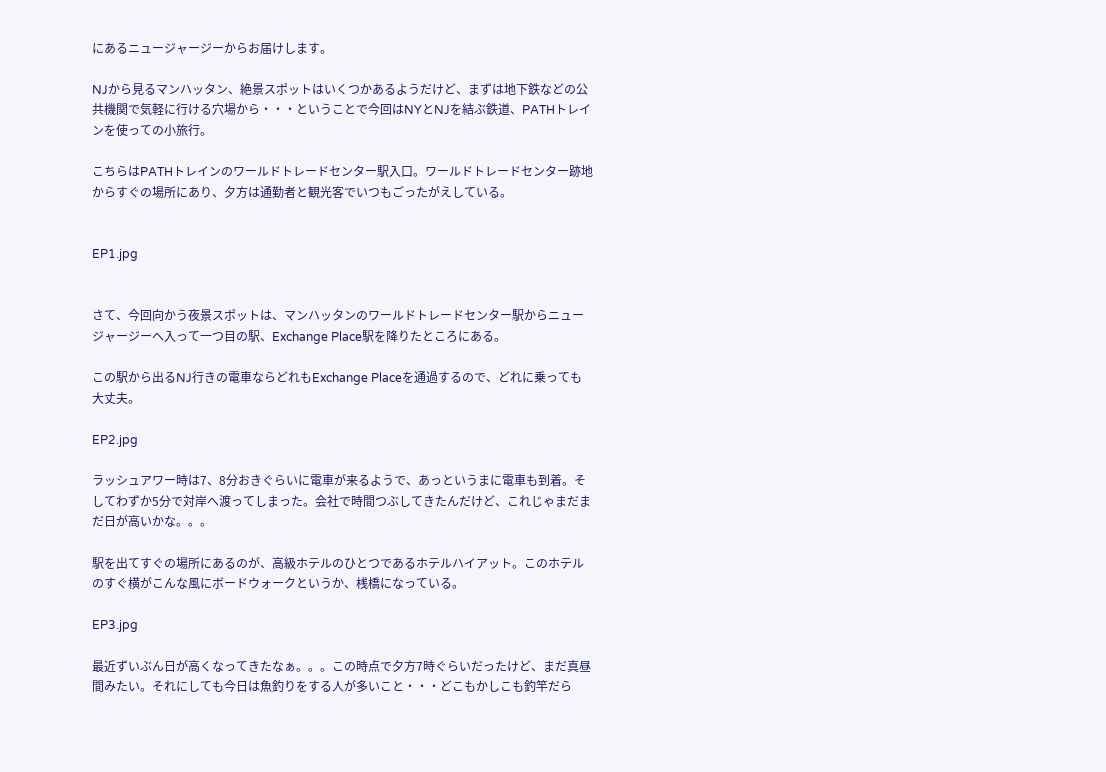にあるニュージャージーからお届けします。

NJから見るマンハッタン、絶景スポットはいくつかあるようだけど、まずは地下鉄などの公共機関で気軽に行ける穴場から・・・ということで今回はNYとNJを結ぶ鉄道、PATHトレインを使っての小旅行。

こちらはPATHトレインのワールドトレードセンター駅入口。ワールドトレードセンター跡地からすぐの場所にあり、夕方は通勤者と観光客でいつもごったがえしている。


EP1.jpg


さて、今回向かう夜景スポットは、マンハッタンのワールドトレードセンター駅からニュージャージーへ入って一つ目の駅、Exchange Place駅を降りたところにある。

この駅から出るNJ行きの電車ならどれもExchange Placeを通過するので、どれに乗っても大丈夫。

EP2.jpg

ラッシュアワー時は7、8分おきぐらいに電車が来るようで、あっというまに電車も到着。そしてわずか5分で対岸へ渡ってしまった。会社で時間つぶしてきたんだけど、これじゃまだまだ日が高いかな。。。

駅を出てすぐの場所にあるのが、高級ホテルのひとつであるホテルハイアット。このホテルのすぐ横がこんな風にボードウォークというか、桟橋になっている。

EP3.jpg

最近ずいぶん日が高くなってきたなぁ。。。この時点で夕方7時ぐらいだったけど、まだ真昼間みたい。それにしても今日は魚釣りをする人が多いこと・・・どこもかしこも釣竿だら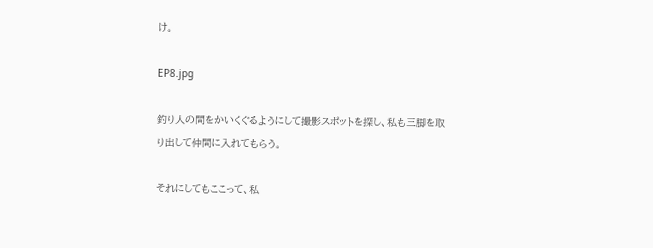け。

EP8.jpg

釣り人の間をかいくぐるようにして撮影スポットを探し、私も三脚を取り出して仲間に入れてもらう。

それにしてもここって、私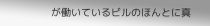が働いているビルのほんとに真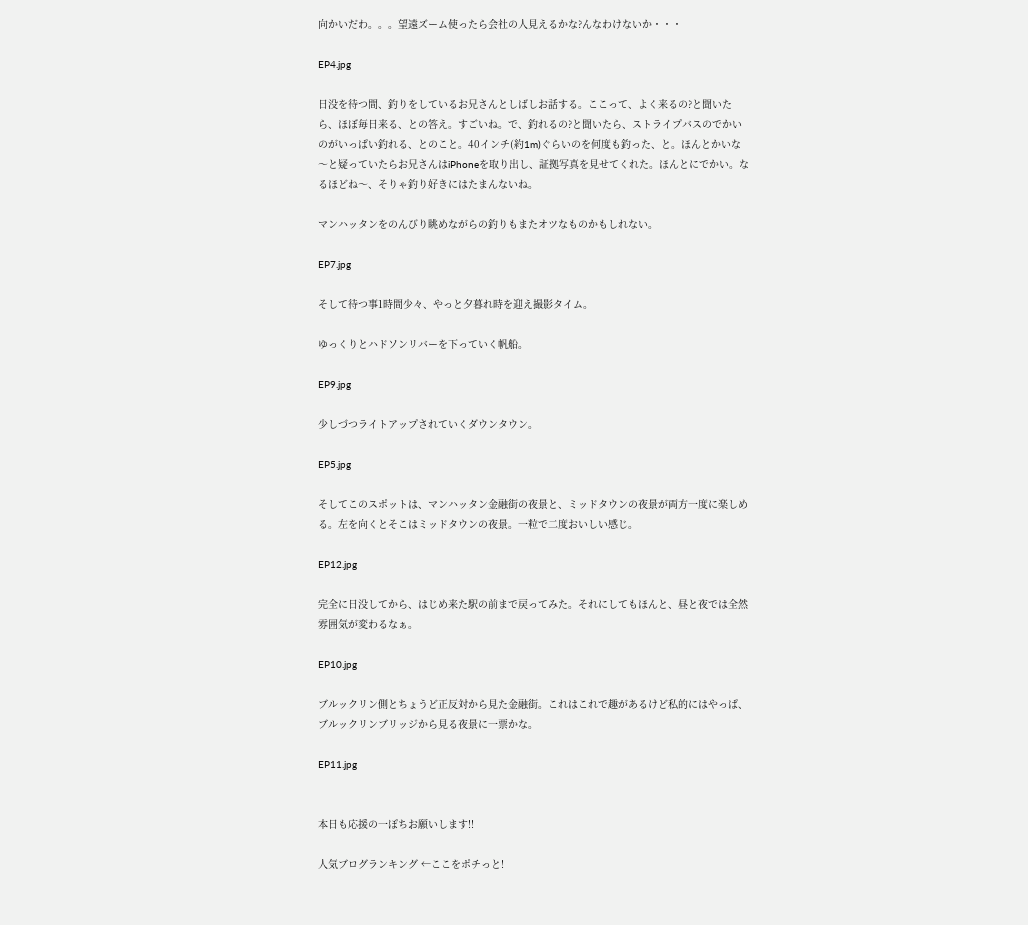向かいだわ。。。望遠ズーム使ったら会社の人見えるかな?んなわけないか・・・

EP4.jpg

日没を待つ間、釣りをしているお兄さんとしばしお話する。ここって、よく来るの?と聞いたら、ほぼ毎日来る、との答え。すごいね。で、釣れるの?と聞いたら、ストライプバスのでかいのがいっぱい釣れる、とのこと。40インチ(約1m)ぐらいのを何度も釣った、と。ほんとかいな〜と疑っていたらお兄さんはiPhoneを取り出し、証拠写真を見せてくれた。ほんとにでかい。なるほどね〜、そりゃ釣り好きにはたまんないね。

マンハッタンをのんびり眺めながらの釣りもまたオツなものかもしれない。

EP7.jpg

そして待つ事1時間少々、やっと夕暮れ時を迎え撮影タイム。

ゆっくりとハドソンリバーを下っていく帆船。

EP9.jpg

少しづつライトアップされていくダウンタウン。

EP5.jpg

そしてこのスポットは、マンハッタン金融街の夜景と、ミッドタウンの夜景が両方一度に楽しめる。左を向くとそこはミッドタウンの夜景。一粒で二度おいしい感じ。

EP12.jpg

完全に日没してから、はじめ来た駅の前まで戻ってみた。それにしてもほんと、昼と夜では全然雰囲気が変わるなぁ。

EP10.jpg

ブルックリン側とちょうど正反対から見た金融街。これはこれで趣があるけど私的にはやっぱ、ブルックリンブリッジから見る夜景に一票かな。

EP11.jpg


本日も応援の一ぽちお願いします!!

人気ブログランキング ←ここをポチっと!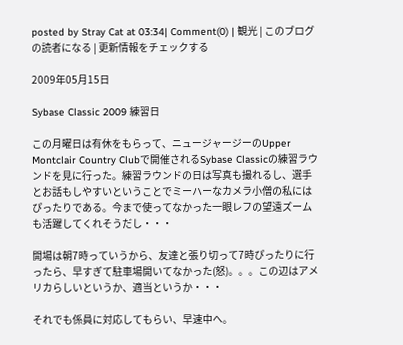posted by Stray Cat at 03:34| Comment(0) | 観光 | このブログの読者になる | 更新情報をチェックする

2009年05月15日

Sybase Classic 2009 練習日

この月曜日は有休をもらって、ニュージャージーのUpper Montclair Country Clubで開催されるSybase Classicの練習ラウンドを見に行った。練習ラウンドの日は写真も撮れるし、選手とお話もしやすいということでミーハーなカメラ小僧の私にはぴったりである。今まで使ってなかった一眼レフの望遠ズームも活躍してくれそうだし・・・

開場は朝7時っていうから、友達と張り切って7時ぴったりに行ったら、早すぎて駐車場開いてなかった(怒)。。。この辺はアメリカらしいというか、適当というか・・・

それでも係員に対応してもらい、早速中へ。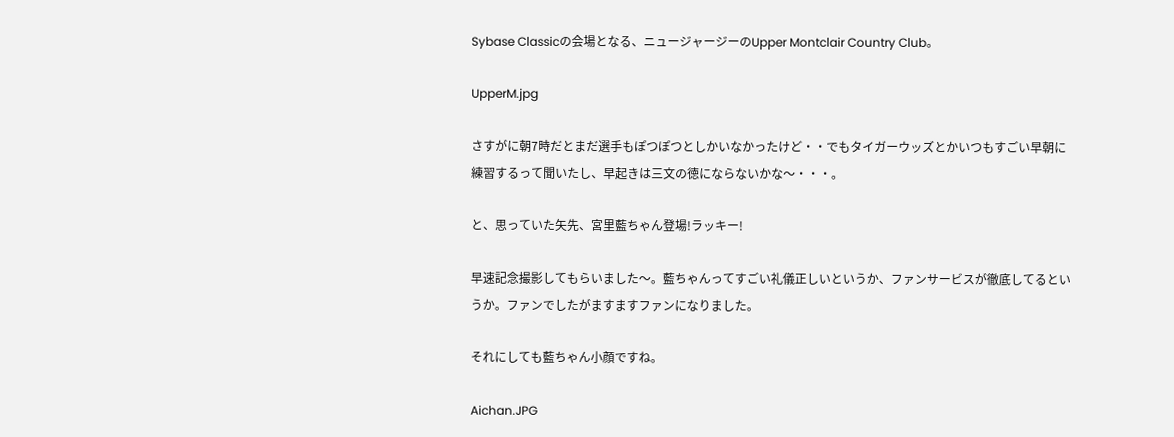Sybase Classicの会場となる、ニュージャージーのUpper Montclair Country Club。

UpperM.jpg

さすがに朝7時だとまだ選手もぽつぽつとしかいなかったけど・・でもタイガーウッズとかいつもすごい早朝に練習するって聞いたし、早起きは三文の徳にならないかな〜・・・。

と、思っていた矢先、宮里藍ちゃん登場!ラッキー!

早速記念撮影してもらいました〜。藍ちゃんってすごい礼儀正しいというか、ファンサービスが徹底してるというか。ファンでしたがますますファンになりました。

それにしても藍ちゃん小顔ですね。

Aichan.JPG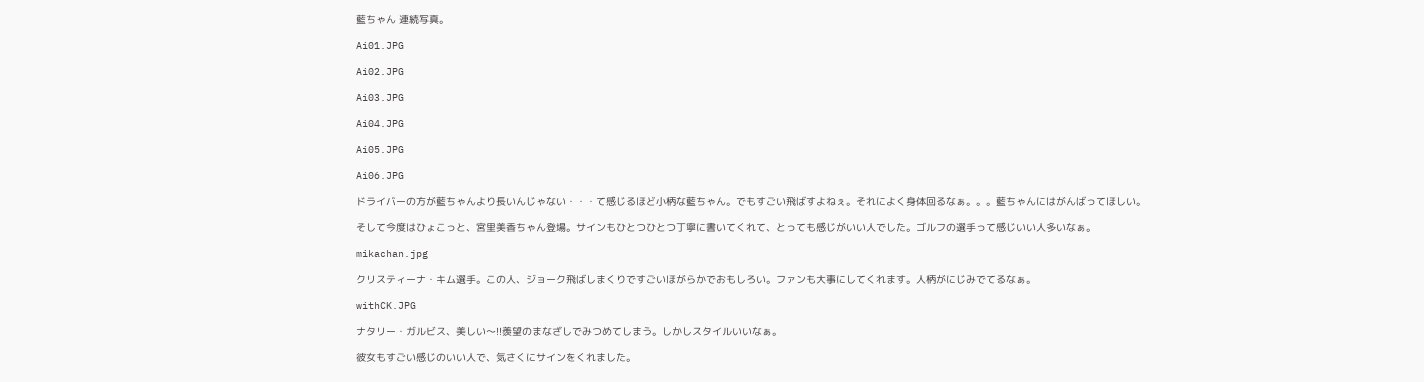藍ちゃん 連続写真。

Ai01.JPG

Ai02.JPG

Ai03.JPG

Ai04.JPG

Ai05.JPG

Ai06.JPG

ドライバーの方が藍ちゃんより長いんじゃない・・・て感じるほど小柄な藍ちゃん。でもすごい飛ばすよねぇ。それによく身体回るなぁ。。。藍ちゃんにはがんばってほしい。

そして今度はひょこっと、宮里美香ちゃん登場。サインもひとつひとつ丁寧に書いてくれて、とっても感じがいい人でした。ゴルフの選手って感じいい人多いなぁ。

mikachan.jpg

クリスティーナ・キム選手。この人、ジョーク飛ばしまくりですごいほがらかでおもしろい。ファンも大事にしてくれます。人柄がにじみでてるなぁ。

withCK.JPG

ナタリー・ガルビス、美しい〜!!羨望のまなざしでみつめてしまう。しかしスタイルいいなぁ。

彼女もすごい感じのいい人で、気さくにサインをくれました。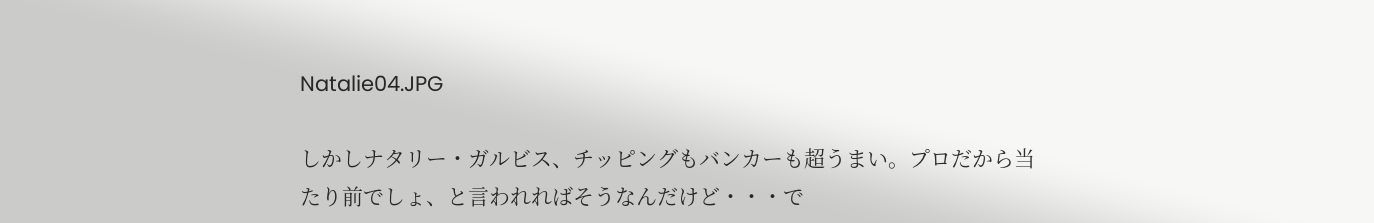Natalie04.JPG

しかしナタリー・ガルビス、チッピングもバンカーも超うまい。プロだから当たり前でしょ、と言われればそうなんだけど・・・で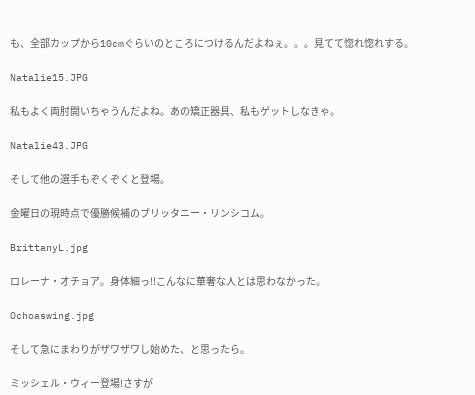も、全部カップから10cmぐらいのところにつけるんだよねぇ。。。見てて惚れ惚れする。

Natalie15.JPG

私もよく両肘開いちゃうんだよね。あの矯正器具、私もゲットしなきゃ。

Natalie43.JPG

そして他の選手もぞくぞくと登場。

金曜日の現時点で優勝候補のブリッタニー・リンシコム。

BrittanyL.jpg

ロレーナ・オチョア。身体細っ!!こんなに華奢な人とは思わなかった。

Ochoaswing.jpg

そして急にまわりがザワザワし始めた、と思ったら。

ミッシェル・ウィー登場!さすが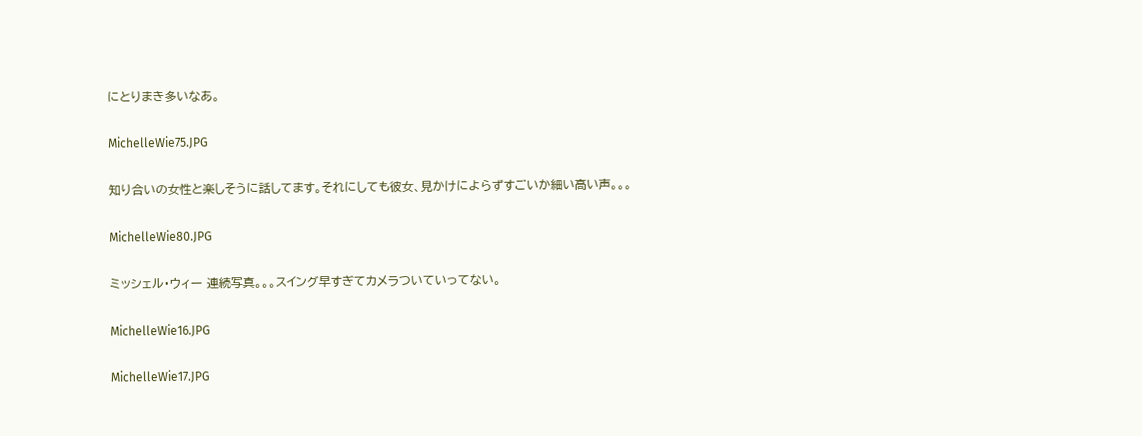にとりまき多いなあ。

MichelleWie75.JPG

知り合いの女性と楽しそうに話してます。それにしても彼女、見かけによらずすごいか細い高い声。。。

MichelleWie80.JPG

ミッシェル・ウィー 連続写真。。。スイング早すぎてカメラついていってない。

MichelleWie16.JPG

MichelleWie17.JPG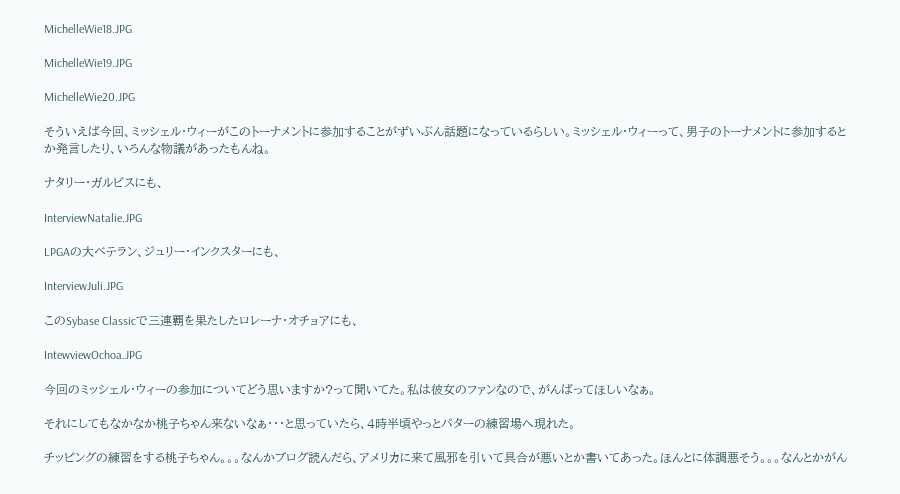MichelleWie18.JPG

MichelleWie19.JPG

MichelleWie20.JPG

そういえば今回、ミッシェル・ウィーがこのトーナメントに参加することがずいぶん話題になっているらしい。ミッシェル・ウィーって、男子のトーナメントに参加するとか発言したり、いろんな物議があったもんね。

ナタリー・ガルビスにも、

InterviewNatalie.JPG

LPGAの大ベテラン、ジュリー・インクスターにも、

InterviewJuli.JPG

このSybase Classicで三連覇を果たしたロレーナ・オチョアにも、

IntewviewOchoa.JPG

今回のミッシェル・ウィーの参加についてどう思いますか?って聞いてた。私は彼女のファンなので、がんばってほしいなぁ。

それにしてもなかなか桃子ちゃん来ないなぁ・・・と思っていたら、4時半頃やっとパターの練習場へ現れた。

チッピングの練習をする桃子ちゃん。。。なんかブログ読んだら、アメリカに来て風邪を引いて具合が悪いとか書いてあった。ほんとに体調悪そう。。。なんとかがん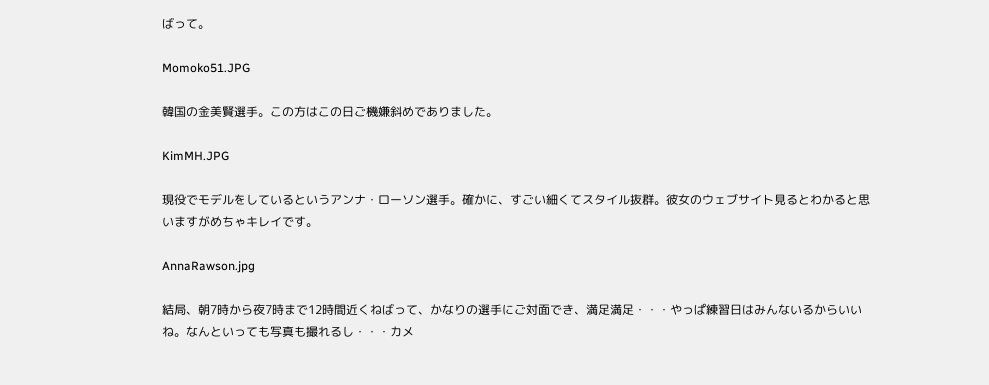ばって。

Momoko51.JPG

韓国の金美賢選手。この方はこの日ご機嫌斜めでありました。

KimMH.JPG

現役でモデルをしているというアンナ・ローソン選手。確かに、すごい細くてスタイル抜群。彼女のウェブサイト見るとわかると思いますがめちゃキレイです。

AnnaRawson.jpg

結局、朝7時から夜7時まで12時間近くねばって、かなりの選手にご対面でき、満足満足・・・やっぱ練習日はみんないるからいいね。なんといっても写真も撮れるし・・・カメ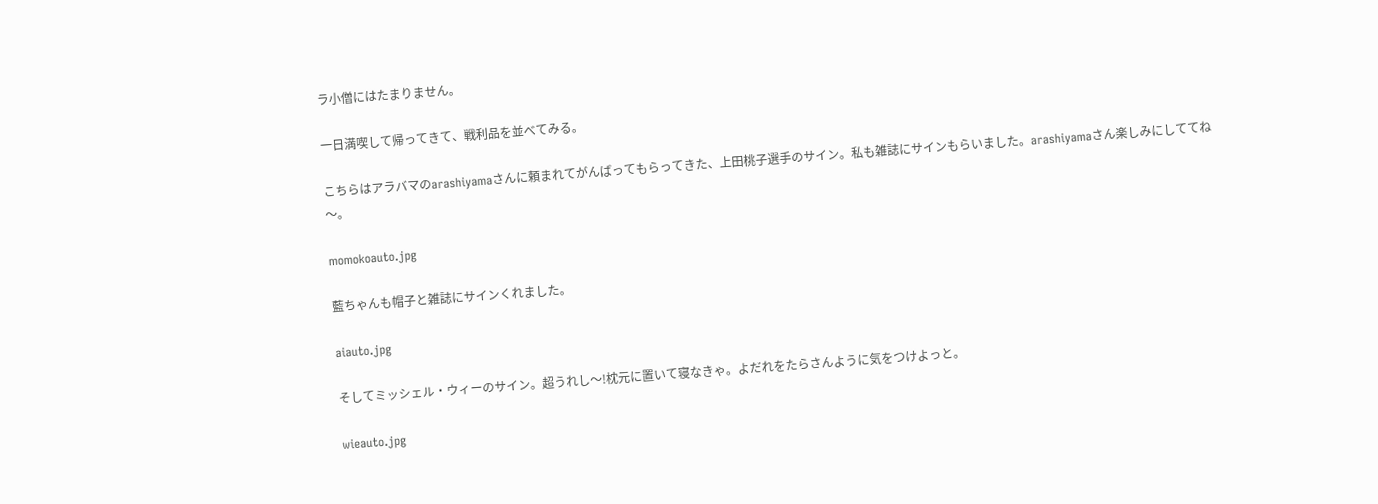ラ小僧にはたまりません。

一日満喫して帰ってきて、戦利品を並べてみる。

こちらはアラバマのarashiyamaさんに頼まれてがんばってもらってきた、上田桃子選手のサイン。私も雑誌にサインもらいました。arashiyamaさん楽しみにしててね〜。

momokoauto.jpg

藍ちゃんも帽子と雑誌にサインくれました。

aiauto.jpg

そしてミッシェル・ウィーのサイン。超うれし〜!枕元に置いて寝なきゃ。よだれをたらさんように気をつけよっと。

wieauto.jpg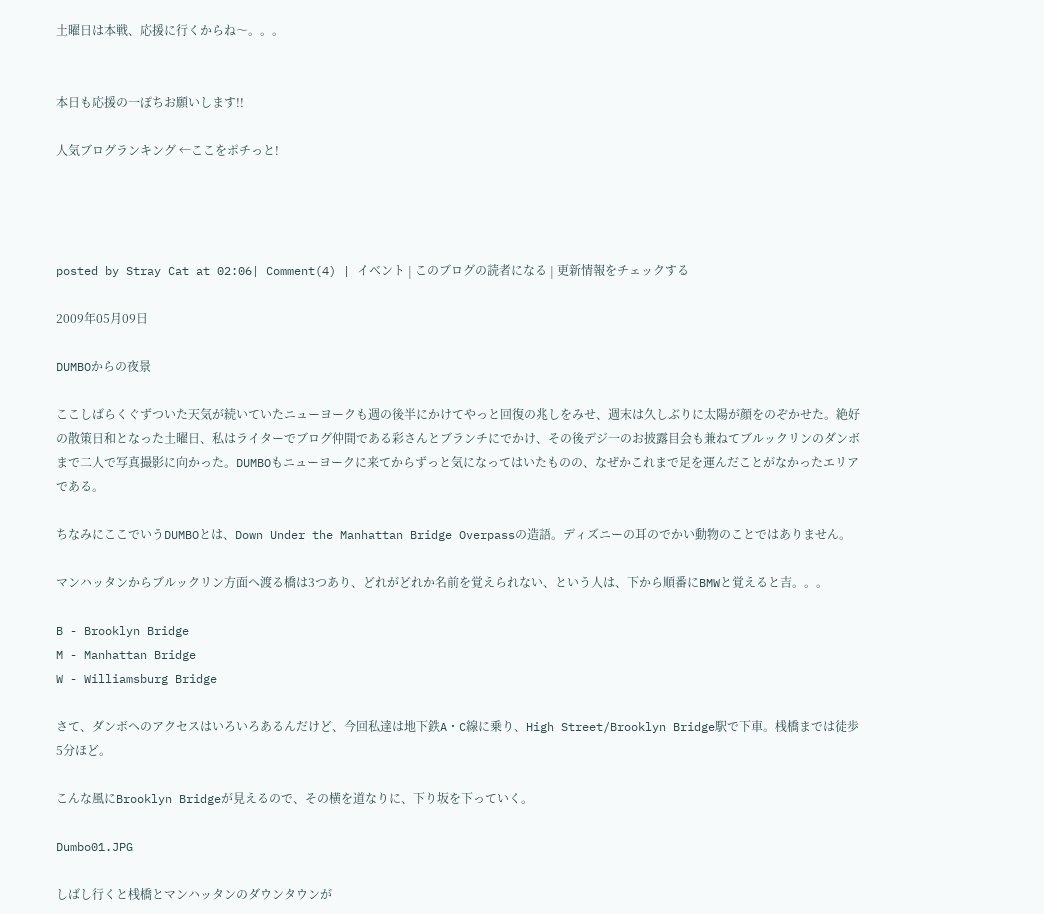土曜日は本戦、応援に行くからね〜。。。


本日も応援の一ぽちお願いします!!

人気ブログランキング ←ここをポチっと!




posted by Stray Cat at 02:06| Comment(4) | イベント | このブログの読者になる | 更新情報をチェックする

2009年05月09日

DUMBOからの夜景

ここしばらくぐずついた天気が続いていたニューヨークも週の後半にかけてやっと回復の兆しをみせ、週末は久しぶりに太陽が顔をのぞかせた。絶好の散策日和となった土曜日、私はライターでブログ仲間である彩さんとブランチにでかけ、その後デジ一のお披露目会も兼ねてブルックリンのダンボまで二人で写真撮影に向かった。DUMBOもニューヨークに来てからずっと気になってはいたものの、なぜかこれまで足を運んだことがなかったエリアである。

ちなみにここでいうDUMBOとは、Down Under the Manhattan Bridge Overpassの造語。ディズニーの耳のでかい動物のことではありません。

マンハッタンからブルックリン方面へ渡る橋は3つあり、どれがどれか名前を覚えられない、という人は、下から順番にBMWと覚えると吉。。。

B - Brooklyn Bridge
M - Manhattan Bridge
W - Williamsburg Bridge

さて、ダンボへのアクセスはいろいろあるんだけど、今回私達は地下鉄A・C線に乗り、High Street/Brooklyn Bridge駅で下車。桟橋までは徒歩5分ほど。

こんな風にBrooklyn Bridgeが見えるので、その横を道なりに、下り坂を下っていく。

Dumbo01.JPG

しばし行くと桟橋とマンハッタンのダウンタウンが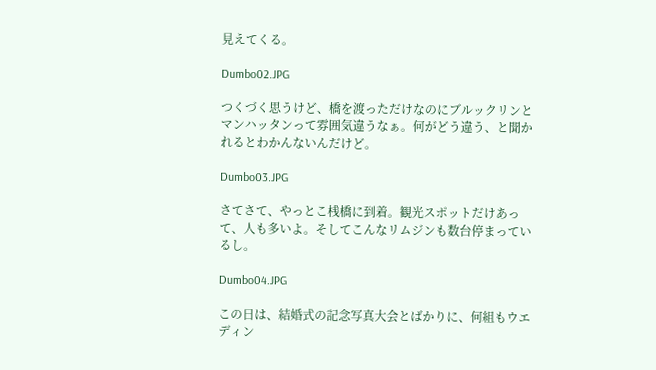見えてくる。

Dumbo02.JPG

つくづく思うけど、橋を渡っただけなのにブルックリンとマンハッタンって雰囲気違うなぁ。何がどう違う、と聞かれるとわかんないんだけど。

Dumbo03.JPG

さてさて、やっとこ桟橋に到着。観光スポットだけあって、人も多いよ。そしてこんなリムジンも数台停まっているし。

Dumbo04.JPG

この日は、結婚式の記念写真大会とばかりに、何組もウエディン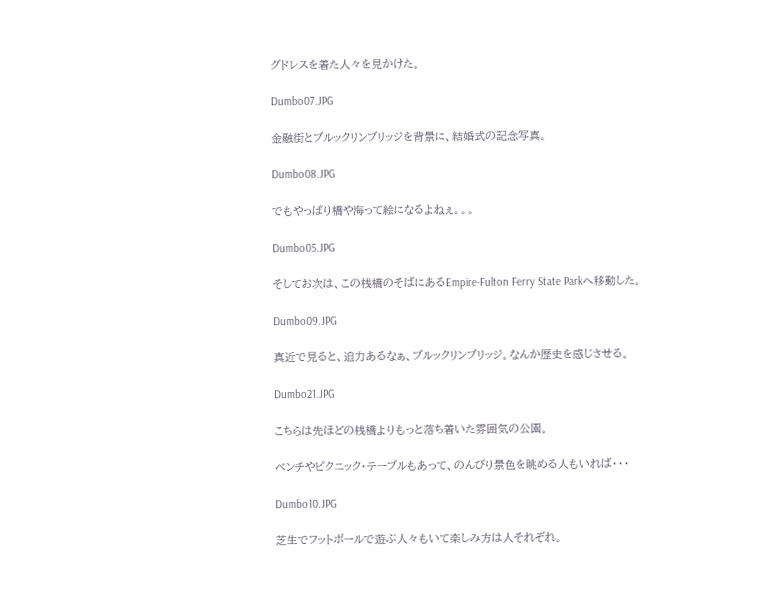グドレスを着た人々を見かけた。

Dumbo07.JPG

金融街とブルックリンブリッジを背景に、結婚式の記念写真。

Dumbo08.JPG

でもやっぱり橋や海って絵になるよねぇ。。。

Dumbo05.JPG

そしてお次は、この桟橋のそばにあるEmpire-Fulton Ferry State Parkへ移動した。

Dumbo09.JPG

真近で見ると、迫力あるなぁ、ブルックリンブリッジ。なんか歴史を感じさせる。

Dumbo21.JPG

こちらは先ほどの桟橋よりもっと落ち着いた雰囲気の公園。

ベンチやピクニック・テーブルもあって、のんびり景色を眺める人もいれば・・・

Dumbo10.JPG

芝生でフットボールで遊ぶ人々もいて楽しみ方は人それぞれ。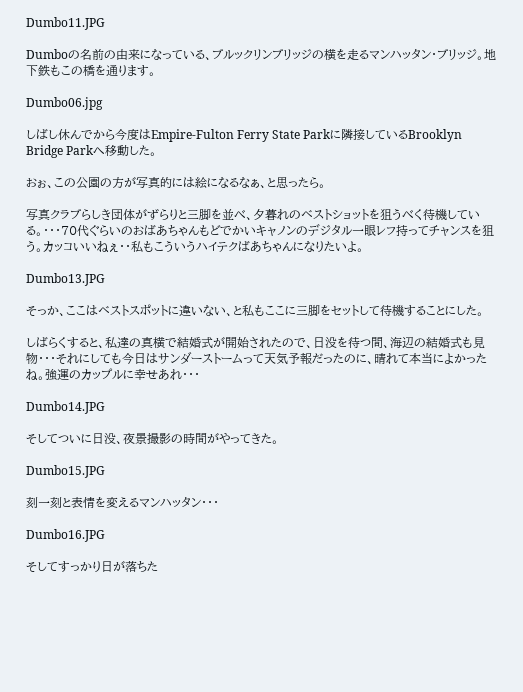Dumbo11.JPG

Dumboの名前の由来になっている、ブルックリンブリッジの横を走るマンハッタン・ブリッジ。地下鉄もこの橋を通ります。

Dumbo06.jpg

しばし休んでから今度はEmpire-Fulton Ferry State Parkに隣接しているBrooklyn Bridge Parkへ移動した。

おぉ、この公園の方が写真的には絵になるなぁ、と思ったら。

写真クラブらしき団体がずらりと三脚を並べ、夕暮れのベストショットを狙うべく待機している。・・・70代ぐらいのおばあちゃんもどでかいキャノンのデジタル一眼レフ持ってチャンスを狙う。カッコいいねぇ・・私もこういうハイテクばあちゃんになりたいよ。

Dumbo13.JPG

そっか、ここはベストスポットに違いない、と私もここに三脚をセットして待機することにした。

しばらくすると、私達の真横で結婚式が開始されたので、日没を待つ間、海辺の結婚式も見物・・・それにしても今日はサンダーストームって天気予報だったのに、晴れて本当によかったね。強運のカップルに幸せあれ・・・

Dumbo14.JPG

そしてついに日没、夜景撮影の時間がやってきた。

Dumbo15.JPG

刻一刻と表情を変えるマンハッタン・・・

Dumbo16.JPG

そしてすっかり日が落ちた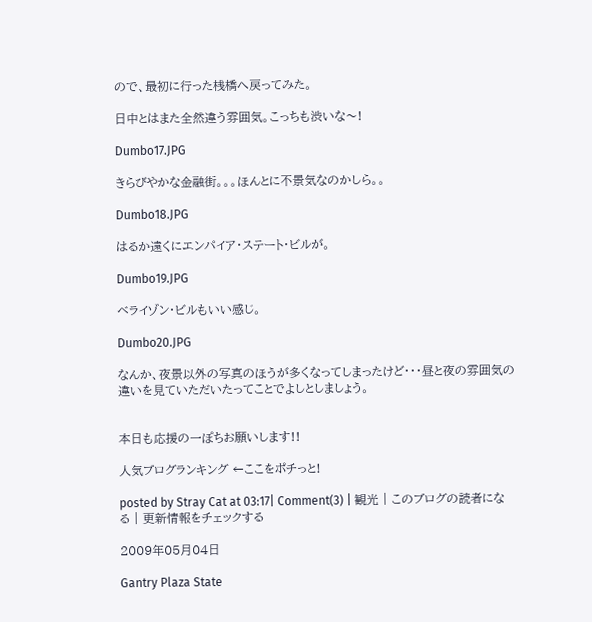ので、最初に行った桟橋へ戻ってみた。

日中とはまた全然違う雰囲気。こっちも渋いな〜!

Dumbo17.JPG

きらびやかな金融街。。。ほんとに不景気なのかしら。。

Dumbo18.JPG

はるか遠くにエンパイア・ステート・ビルが。

Dumbo19.JPG

ベライゾン・ビルもいい感じ。

Dumbo20.JPG

なんか、夜景以外の写真のほうが多くなってしまったけど・・・昼と夜の雰囲気の違いを見ていただいたってことでよしとしましょう。


本日も応援の一ぽちお願いします!!

人気ブログランキング ←ここをポチっと!

posted by Stray Cat at 03:17| Comment(3) | 観光 | このブログの読者になる | 更新情報をチェックする

2009年05月04日

Gantry Plaza State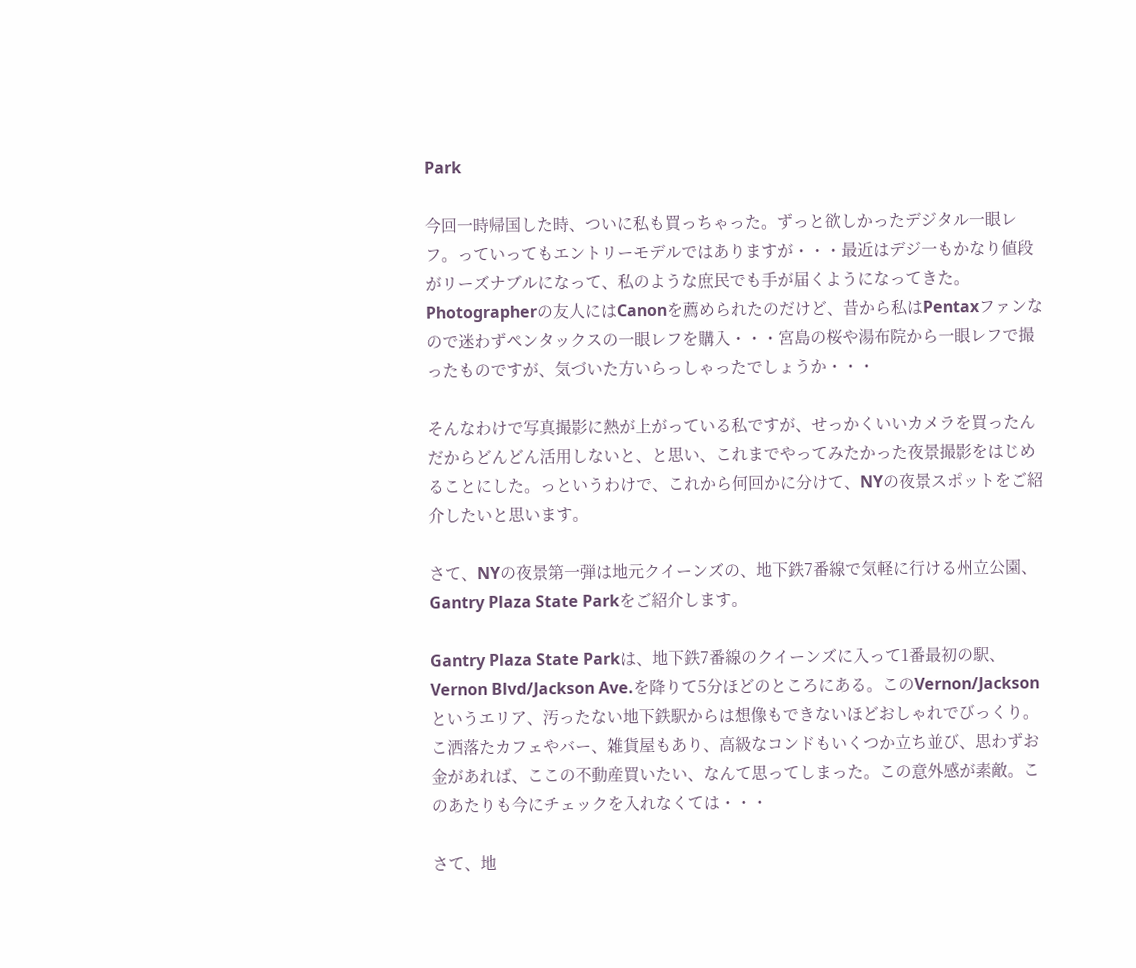Park

今回一時帰国した時、ついに私も買っちゃった。ずっと欲しかったデジタル一眼レフ。っていってもエントリーモデルではありますが・・・最近はデジ一もかなり値段がリーズナブルになって、私のような庶民でも手が届くようになってきた。Photographerの友人にはCanonを薦められたのだけど、昔から私はPentaxファンなので迷わずペンタックスの一眼レフを購入・・・宮島の桜や湯布院から一眼レフで撮ったものですが、気づいた方いらっしゃったでしょうか・・・

そんなわけで写真撮影に熱が上がっている私ですが、せっかくいいカメラを買ったんだからどんどん活用しないと、と思い、これまでやってみたかった夜景撮影をはじめることにした。っというわけで、これから何回かに分けて、NYの夜景スポットをご紹介したいと思います。

さて、NYの夜景第一弾は地元クイーンズの、地下鉄7番線で気軽に行ける州立公園、Gantry Plaza State Parkをご紹介します。

Gantry Plaza State Parkは、地下鉄7番線のクイーンズに入って1番最初の駅、Vernon Blvd/Jackson Ave.を降りて5分ほどのところにある。このVernon/Jacksonというエリア、汚ったない地下鉄駅からは想像もできないほどおしゃれでびっくり。こ洒落たカフェやバー、雑貨屋もあり、高級なコンドもいくつか立ち並び、思わずお金があれば、ここの不動産買いたい、なんて思ってしまった。この意外感が素敵。このあたりも今にチェックを入れなくては・・・

さて、地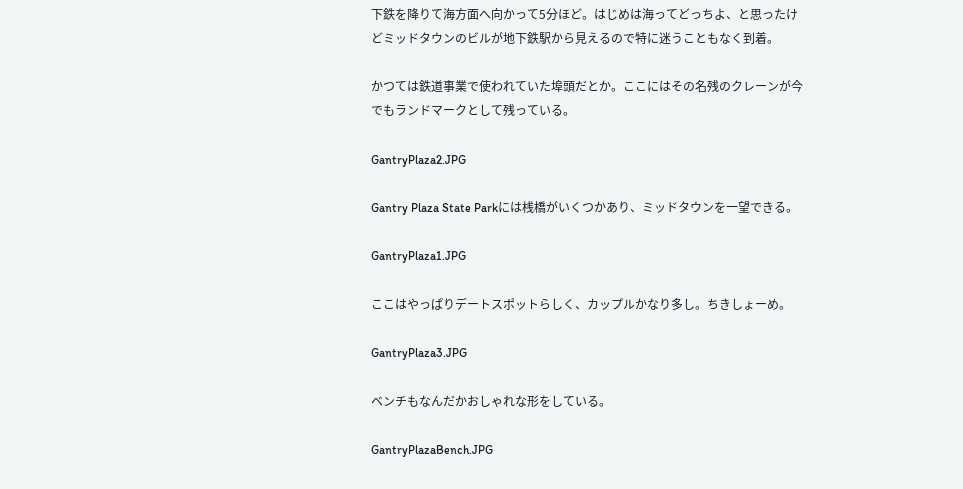下鉄を降りて海方面へ向かって5分ほど。はじめは海ってどっちよ、と思ったけどミッドタウンのビルが地下鉄駅から見えるので特に迷うこともなく到着。

かつては鉄道事業で使われていた埠頭だとか。ここにはその名残のクレーンが今でもランドマークとして残っている。

GantryPlaza2.JPG

Gantry Plaza State Parkには桟橋がいくつかあり、ミッドタウンを一望できる。

GantryPlaza1.JPG

ここはやっぱりデートスポットらしく、カップルかなり多し。ちきしょーめ。

GantryPlaza3.JPG

ベンチもなんだかおしゃれな形をしている。

GantryPlazaBench.JPG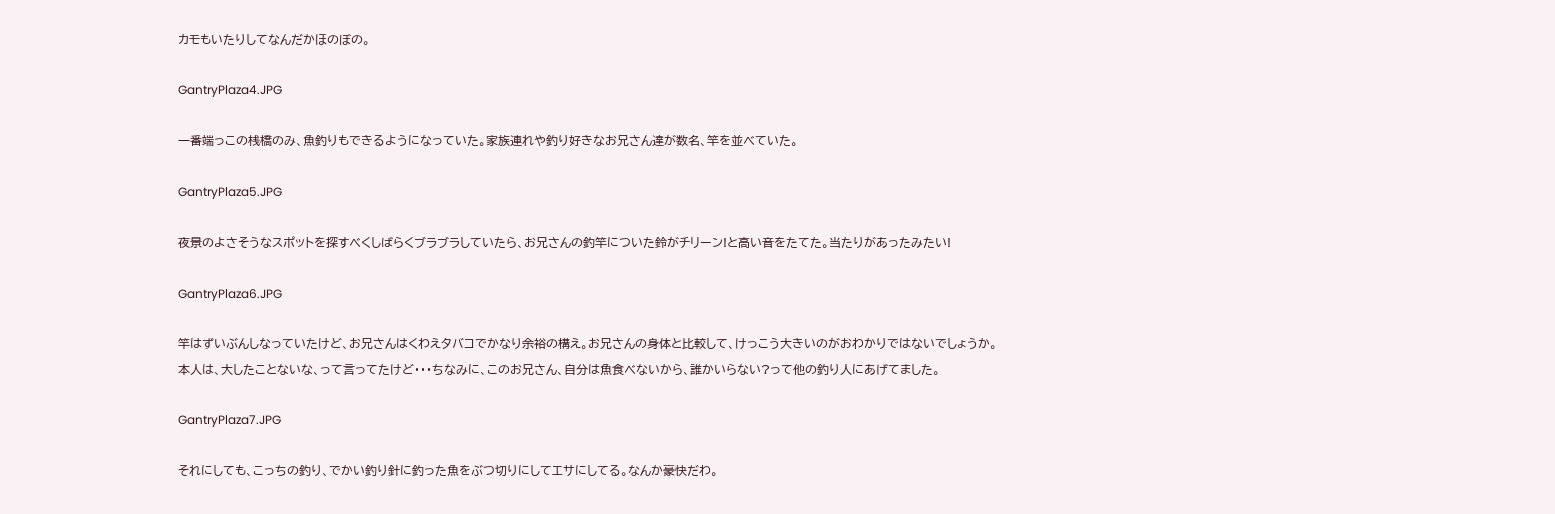カモもいたりしてなんだかほのぼの。

GantryPlaza4.JPG

一番端っこの桟橋のみ、魚釣りもできるようになっていた。家族連れや釣り好きなお兄さん達が数名、竿を並べていた。

GantryPlaza5.JPG

夜景のよさそうなスポットを探すべくしばらくブラブラしていたら、お兄さんの釣竿についた鈴がチリーン!と高い音をたてた。当たりがあったみたい!

GantryPlaza6.JPG

竿はずいぶんしなっていたけど、お兄さんはくわえタバコでかなり余裕の構え。お兄さんの身体と比較して、けっこう大きいのがおわかりではないでしょうか。本人は、大したことないな、って言ってたけど・・・ちなみに、このお兄さん、自分は魚食べないから、誰かいらない?って他の釣り人にあげてました。

GantryPlaza7.JPG

それにしても、こっちの釣り、でかい釣り針に釣った魚をぶつ切りにしてエサにしてる。なんか豪快だわ。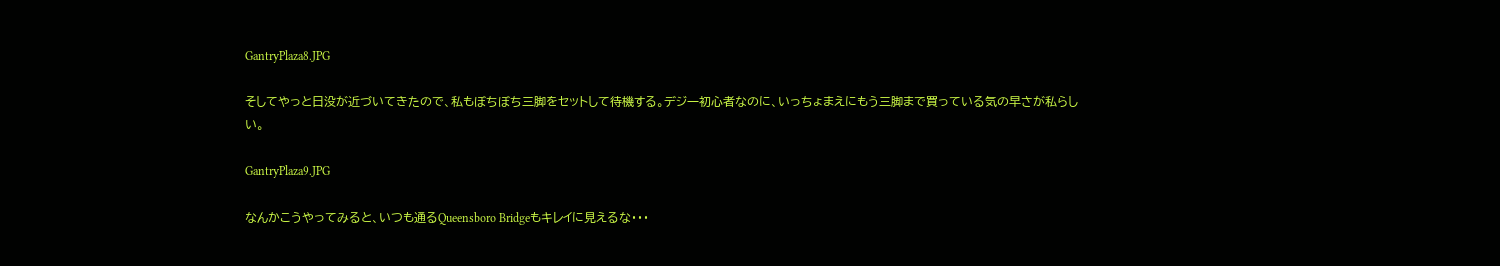GantryPlaza8.JPG

そしてやっと日没が近づいてきたので、私もぼちぼち三脚をセットして待機する。デジ一初心者なのに、いっちょまえにもう三脚まで買っている気の早さが私らしい。

GantryPlaza9.JPG

なんかこうやってみると、いつも通るQueensboro Bridgeもキレイに見えるな・・・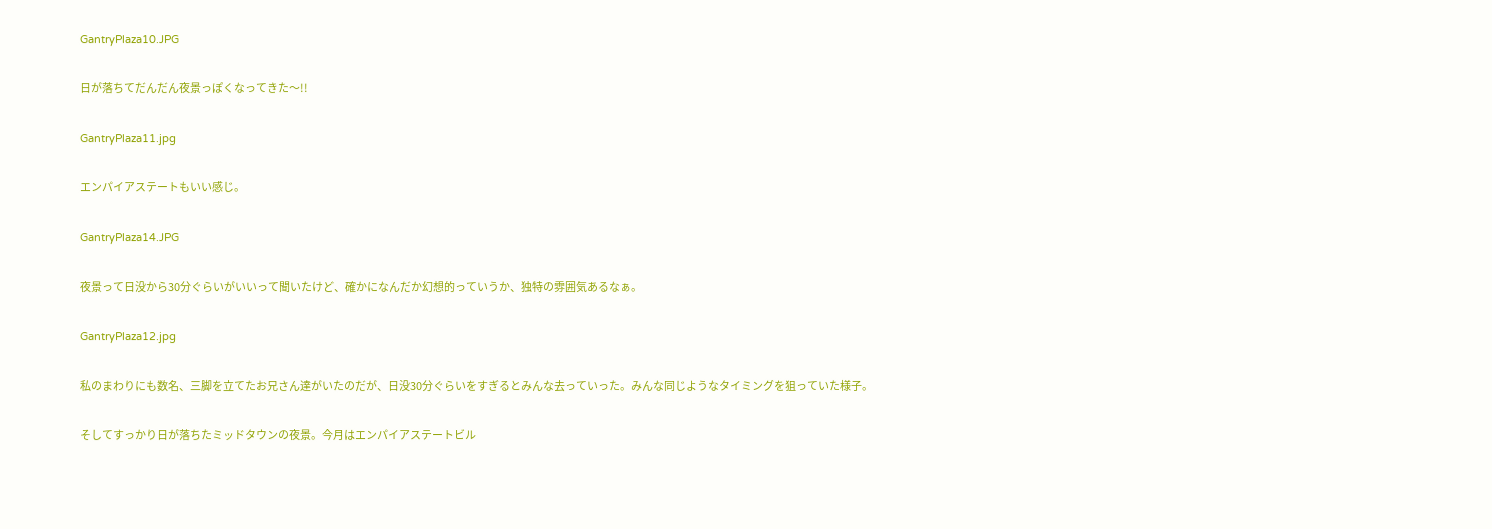GantryPlaza10.JPG

日が落ちてだんだん夜景っぽくなってきた〜!!

GantryPlaza11.jpg

エンパイアステートもいい感じ。

GantryPlaza14.JPG

夜景って日没から30分ぐらいがいいって聞いたけど、確かになんだか幻想的っていうか、独特の雰囲気あるなぁ。

GantryPlaza12.jpg

私のまわりにも数名、三脚を立てたお兄さん達がいたのだが、日没30分ぐらいをすぎるとみんな去っていった。みんな同じようなタイミングを狙っていた様子。

そしてすっかり日が落ちたミッドタウンの夜景。今月はエンパイアステートビル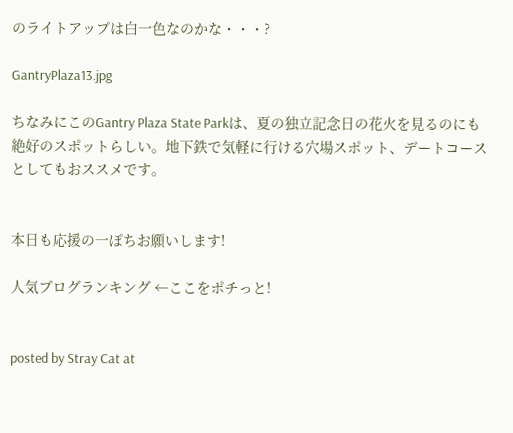のライトアップは白一色なのかな・・・?

GantryPlaza13.jpg

ちなみにこのGantry Plaza State Parkは、夏の独立記念日の花火を見るのにも絶好のスポットらしい。地下鉄で気軽に行ける穴場スポット、デートコースとしてもおススメです。


本日も応援の一ぽちお願いします!

人気ブログランキング ←ここをポチっと!


posted by Stray Cat at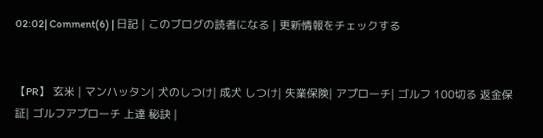02:02| Comment(6) | 日記 | このブログの読者になる | 更新情報をチェックする


【PR】 玄米 | マンハッタン| 犬のしつけ| 成犬 しつけ| 失業保険| アプローチ| ゴルフ 100切る 返金保証| ゴルフアプローチ 上達 秘訣 |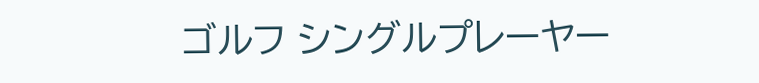ゴルフ シングルプレーヤー